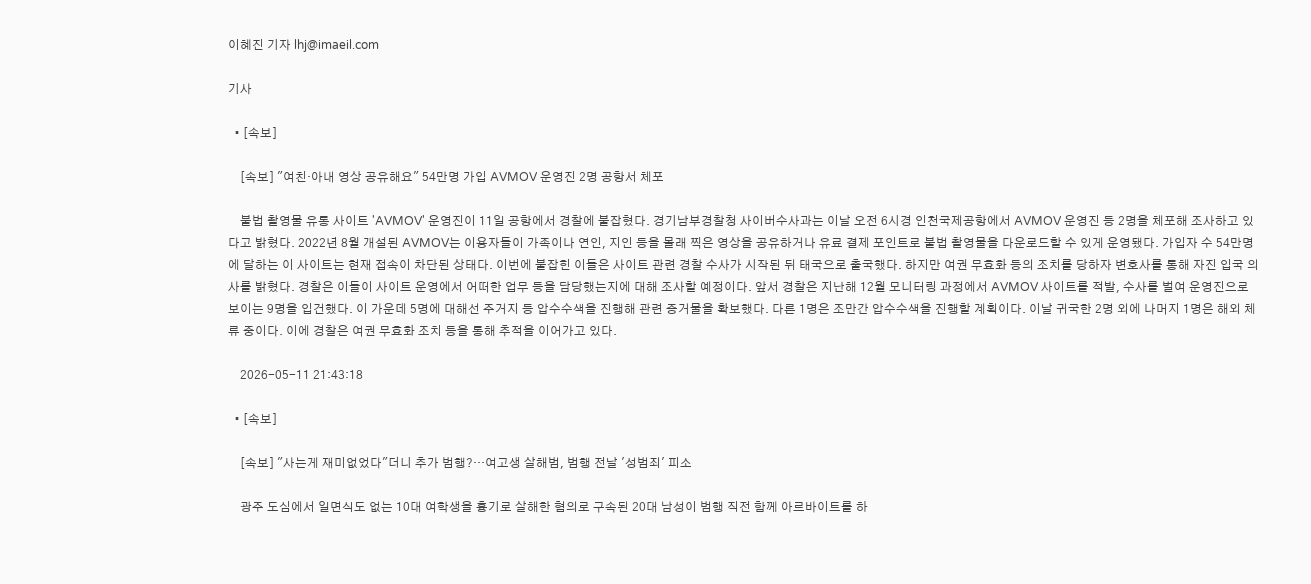이혜진 기자 lhj@imaeil.com

기사

  • [속보]

    [속보] "여친·아내 영상 공유해요" 54만명 가입 AVMOV 운영진 2명 공항서 체포

    불법 촬영물 유통 사이트 'AVMOV' 운영진이 11일 공항에서 경찰에 붙잡혔다. 경기남부경찰청 사이버수사과는 이날 오전 6시경 인천국제공항에서 AVMOV 운영진 등 2명을 체포해 조사하고 있다고 밝혔다. 2022년 8월 개설된 AVMOV는 이용자들이 가족이나 연인, 지인 등을 몰래 찍은 영상을 공유하거나 유료 결제 포인트로 불법 촬영물을 다운로드할 수 있게 운영됐다. 가입자 수 54만명에 달하는 이 사이트는 현재 접속이 차단된 상태다. 이번에 붙잡힌 이들은 사이트 관련 경찰 수사가 시작된 뒤 태국으로 출국했다. 하지만 여권 무효화 등의 조치를 당하자 변호사를 통해 자진 입국 의사를 밝혔다. 경찰은 이들이 사이트 운영에서 어떠한 업무 등을 담당했는지에 대해 조사할 예정이다. 앞서 경찰은 지난해 12월 모니터링 과정에서 AVMOV 사이트를 적발, 수사를 벌여 운영진으로 보이는 9명을 입건했다. 이 가운데 5명에 대해선 주거지 등 압수수색을 진행해 관련 증거물을 확보했다. 다른 1명은 조만간 압수수색을 진행할 계획이다. 이날 귀국한 2명 외에 나머지 1명은 해외 체류 중이다. 이에 경찰은 여권 무효화 조치 등을 통해 추적을 이어가고 있다.

    2026-05-11 21:43:18

  • [속보]

    [속보] "사는게 재미없었다"더니 추가 범행?…여고생 살해범, 범행 전날 '성범죄' 피소

    광주 도심에서 일면식도 없는 10대 여학생을 흉기로 살해한 혐의로 구속된 20대 남성이 범행 직전 함께 아르바이트를 하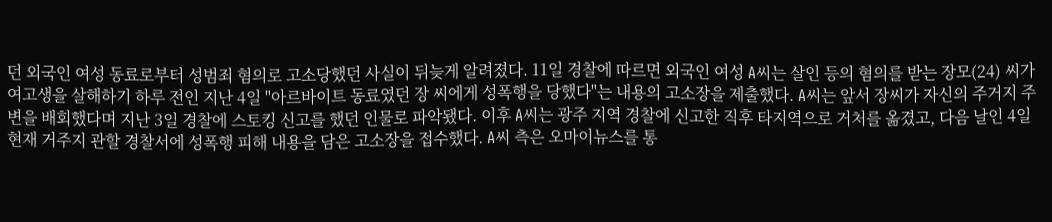던 외국인 여성 동료로부터 성범죄 혐의로 고소당했던 사실이 뒤늦게 알려졌다. 11일 경찰에 따르면 외국인 여성 A씨는 살인 등의 혐의를 받는 장모(24) 씨가 여고생을 살해하기 하루 전인 지난 4일 "아르바이트 동료였던 장 씨에게 성폭행을 당했다"는 내용의 고소장을 제출했다. A씨는 앞서 장씨가 자신의 주거지 주변을 배회했다며 지난 3일 경찰에 스토킹 신고를 했던 인물로 파악됐다. 이후 A씨는 광주 지역 경찰에 신고한 직후 타지역으로 거처를 옮겼고, 다음 날인 4일 현재 거주지 관할 경찰서에 성폭행 피해 내용을 담은 고소장을 접수했다. A씨 측은 오마이뉴스를 통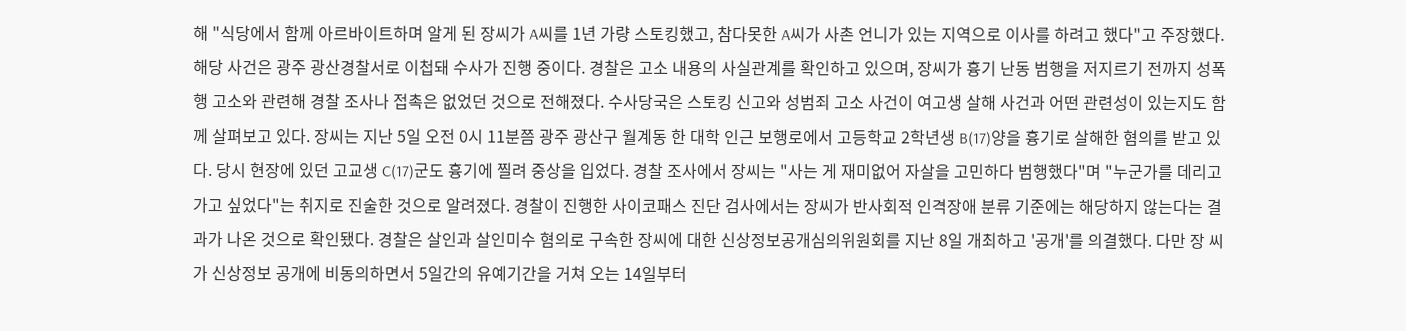해 "식당에서 함께 아르바이트하며 알게 된 장씨가 A씨를 1년 가량 스토킹했고, 참다못한 A씨가 사촌 언니가 있는 지역으로 이사를 하려고 했다"고 주장했다. 해당 사건은 광주 광산경찰서로 이첩돼 수사가 진행 중이다. 경찰은 고소 내용의 사실관계를 확인하고 있으며, 장씨가 흉기 난동 범행을 저지르기 전까지 성폭행 고소와 관련해 경찰 조사나 접촉은 없었던 것으로 전해졌다. 수사당국은 스토킹 신고와 성범죄 고소 사건이 여고생 살해 사건과 어떤 관련성이 있는지도 함께 살펴보고 있다. 장씨는 지난 5일 오전 0시 11분쯤 광주 광산구 월계동 한 대학 인근 보행로에서 고등학교 2학년생 B(17)양을 흉기로 살해한 혐의를 받고 있다. 당시 현장에 있던 고교생 C(17)군도 흉기에 찔려 중상을 입었다. 경찰 조사에서 장씨는 "사는 게 재미없어 자살을 고민하다 범행했다"며 "누군가를 데리고 가고 싶었다"는 취지로 진술한 것으로 알려졌다. 경찰이 진행한 사이코패스 진단 검사에서는 장씨가 반사회적 인격장애 분류 기준에는 해당하지 않는다는 결과가 나온 것으로 확인됐다. 경찰은 살인과 살인미수 혐의로 구속한 장씨에 대한 신상정보공개심의위원회를 지난 8일 개최하고 '공개'를 의결했다. 다만 장 씨가 신상정보 공개에 비동의하면서 5일간의 유예기간을 거쳐 오는 14일부터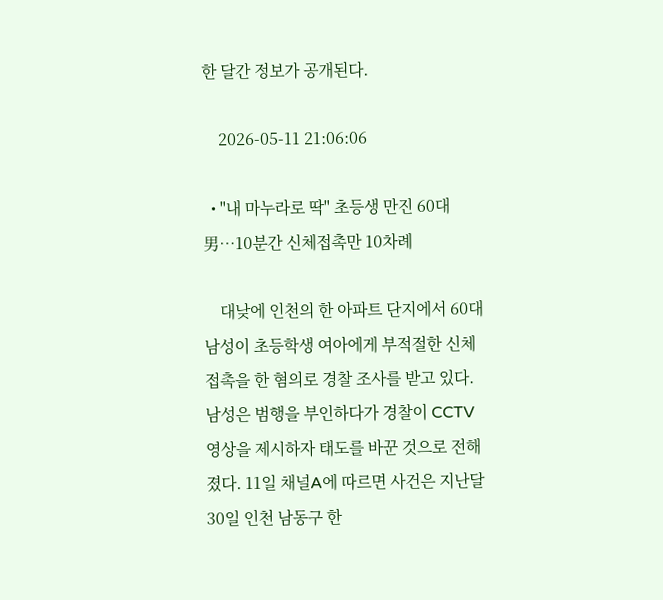한 달간 정보가 공개된다.

    2026-05-11 21:06:06

  • "내 마누라로 딱" 초등생 만진 60대男…10분간 신체접촉만 10차례

    대낮에 인천의 한 아파트 단지에서 60대 남성이 초등학생 여아에게 부적절한 신체 접촉을 한 혐의로 경찰 조사를 받고 있다. 남성은 범행을 부인하다가 경찰이 CCTV 영상을 제시하자 태도를 바꾼 것으로 전해졌다. 11일 채널A에 따르면 사건은 지난달 30일 인천 남동구 한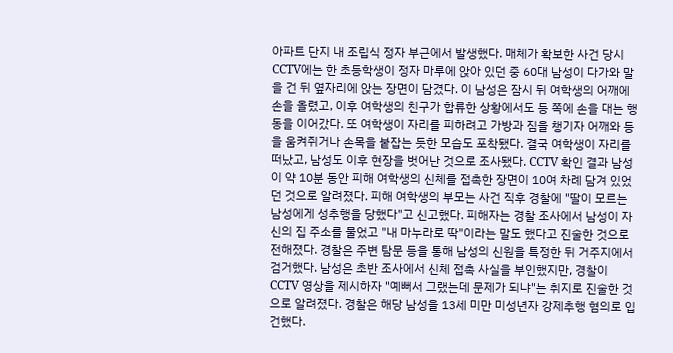아파트 단지 내 조립식 정자 부근에서 발생했다. 매체가 확보한 사건 당시 CCTV에는 한 초등학생이 정자 마루에 앉아 있던 중 60대 남성이 다가와 말을 건 뒤 옆자리에 앉는 장면이 담겼다. 이 남성은 잠시 뒤 여학생의 어깨에 손을 올렸고, 이후 여학생의 친구가 합류한 상황에서도 등 쪽에 손을 대는 행동을 이어갔다. 또 여학생이 자리를 피하려고 가방과 짐을 챙기자 어깨와 등을 움켜쥐거나 손목을 붙잡는 듯한 모습도 포착됐다. 결국 여학생이 자리를 떠났고, 남성도 이후 현장을 벗어난 것으로 조사됐다. CCTV 확인 결과 남성이 약 10분 동안 피해 여학생의 신체를 접촉한 장면이 10여 차례 담겨 있었던 것으로 알려졌다. 피해 여학생의 부모는 사건 직후 경찰에 "딸이 모르는 남성에게 성추행을 당했다"고 신고했다. 피해자는 경찰 조사에서 남성이 자신의 집 주소를 물었고 "내 마누라로 딱"이라는 말도 했다고 진술한 것으로 전해졌다. 경찰은 주변 탐문 등을 통해 남성의 신원을 특정한 뒤 거주지에서 검거했다. 남성은 초반 조사에서 신체 접촉 사실을 부인했지만, 경찰이 CCTV 영상을 제시하자 "예뻐서 그랬는데 문제가 되냐"는 취지로 진술한 것으로 알려졌다. 경찰은 해당 남성을 13세 미만 미성년자 강제추행 혐의로 입건했다.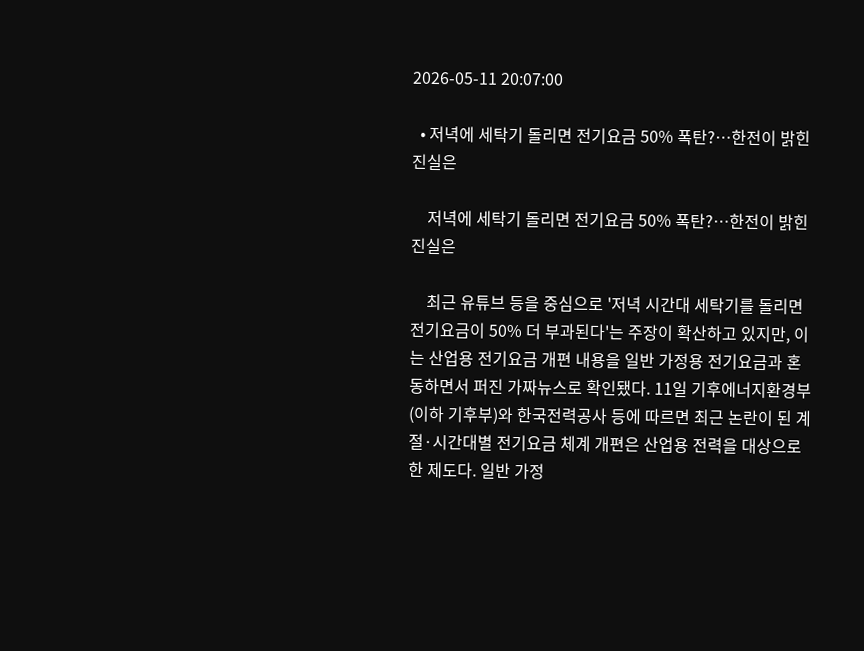2026-05-11 20:07:00

  • 저녁에 세탁기 돌리면 전기요금 50% 폭탄?…한전이 밝힌 진실은

    저녁에 세탁기 돌리면 전기요금 50% 폭탄?…한전이 밝힌 진실은

    최근 유튜브 등을 중심으로 '저녁 시간대 세탁기를 돌리면 전기요금이 50% 더 부과된다'는 주장이 확산하고 있지만, 이는 산업용 전기요금 개편 내용을 일반 가정용 전기요금과 혼동하면서 퍼진 가짜뉴스로 확인됐다. 11일 기후에너지환경부(이하 기후부)와 한국전력공사 등에 따르면 최근 논란이 된 계절·시간대별 전기요금 체계 개편은 산업용 전력을 대상으로 한 제도다. 일반 가정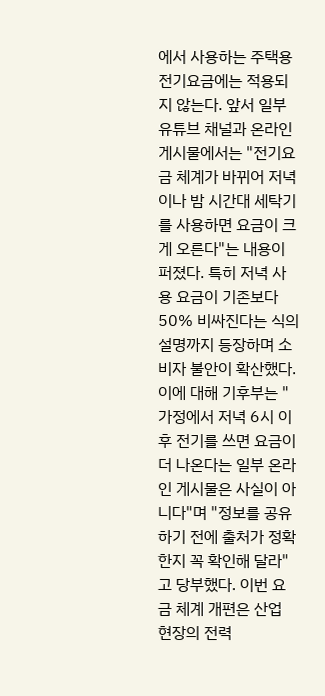에서 사용하는 주택용 전기요금에는 적용되지 않는다. 앞서 일부 유튜브 채널과 온라인 게시물에서는 "전기요금 체계가 바뀌어 저녁이나 밤 시간대 세탁기를 사용하면 요금이 크게 오른다"는 내용이 퍼졌다. 특히 저녁 사용 요금이 기존보다 50% 비싸진다는 식의 설명까지 등장하며 소비자 불안이 확산했다. 이에 대해 기후부는 "가정에서 저녁 6시 이후 전기를 쓰면 요금이 더 나온다는 일부 온라인 게시물은 사실이 아니다"며 "정보를 공유하기 전에 출처가 정확한지 꼭 확인해 달라"고 당부했다. 이번 요금 체계 개편은 산업 현장의 전력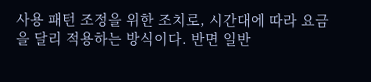사용 패턴 조정을 위한 조치로, 시간대에 따라 요금을 달리 적용하는 방식이다. 반면 일반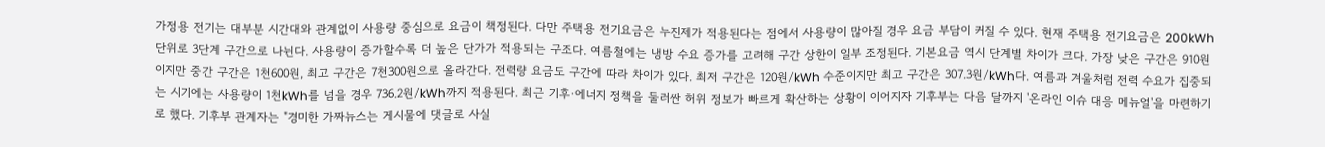가정용 전기는 대부분 시간대와 관계없이 사용량 중심으로 요금이 책정된다. 다만 주택용 전기요금은 누진제가 적용된다는 점에서 사용량이 많아질 경우 요금 부담이 커질 수 있다. 현재 주택용 전기요금은 200kWh 단위로 3단계 구간으로 나뉜다. 사용량이 증가할수록 더 높은 단가가 적용되는 구조다. 여름철에는 냉방 수요 증가를 고려해 구간 상한이 일부 조정된다. 기본요금 역시 단계별 차이가 크다. 가장 낮은 구간은 910원이지만 중간 구간은 1천600원, 최고 구간은 7천300원으로 올라간다. 전력량 요금도 구간에 따라 차이가 있다. 최저 구간은 120원/kWh 수준이지만 최고 구간은 307.3원/kWh다. 여름과 겨울처럼 전력 수요가 집중되는 시기에는 사용량이 1천kWh를 넘을 경우 736.2원/kWh까지 적용된다. 최근 기후·에너지 정책을 둘러싼 허위 정보가 빠르게 확산하는 상황이 이어지자 기후부는 다음 달까지 '온라인 이슈 대응 메뉴얼'을 마련하기로 했다. 기후부 관계자는 "경미한 가짜뉴스는 게시물에 댓글로 사실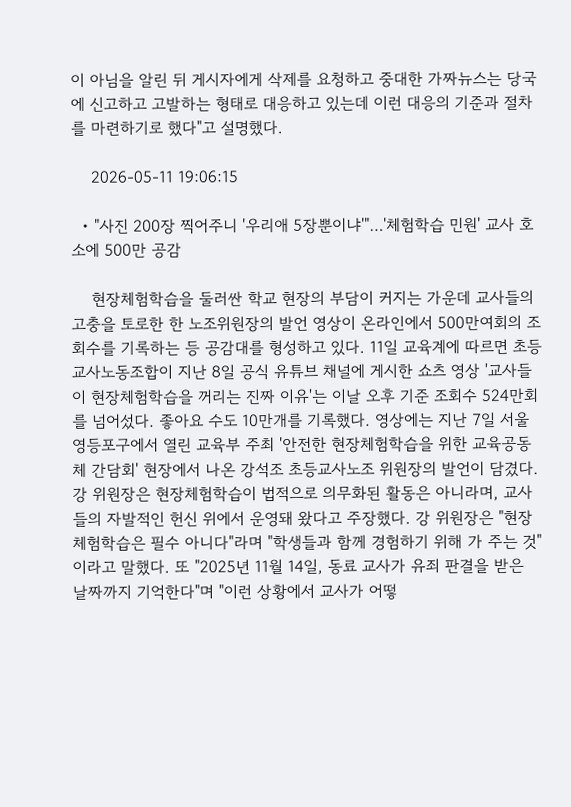이 아님을 알린 뒤 게시자에게 삭제를 요청하고 중대한 가짜뉴스는 당국에 신고하고 고발하는 형태로 대응하고 있는데 이런 대응의 기준과 절차를 마련하기로 했다"고 설명했다.

    2026-05-11 19:06:15

  • "사진 200장 찍어주니 '우리애 5장뿐이냐'"…'체험학습 민원' 교사 호소에 500만 공감

    현장체험학습을 둘러싼 학교 현장의 부담이 커지는 가운데 교사들의 고충을 토로한 한 노조위원장의 발언 영상이 온라인에서 500만여회의 조회수를 기록하는 등 공감대를 형성하고 있다. 11일 교육계에 따르면 초등교사노동조합이 지난 8일 공식 유튜브 채널에 게시한 쇼츠 영상 '교사들이 현장체험학습을 꺼리는 진짜 이유'는 이날 오후 기준 조회수 524만회를 넘어섰다. 좋아요 수도 10만개를 기록했다. 영상에는 지난 7일 서울 영등포구에서 열린 교육부 주최 '안전한 현장체험학습을 위한 교육공동체 간담회' 현장에서 나온 강석조 초등교사노조 위원장의 발언이 담겼다. 강 위원장은 현장체험학습이 법적으로 의무화된 활동은 아니라며, 교사들의 자발적인 헌신 위에서 운영돼 왔다고 주장했다. 강 위원장은 "현장체험학습은 필수 아니다"라며 "학생들과 함께 경험하기 위해 가 주는 것"이라고 말했다. 또 "2025년 11월 14일, 동료 교사가 유죄 판결을 받은 날짜까지 기억한다"며 "이런 상황에서 교사가 어떻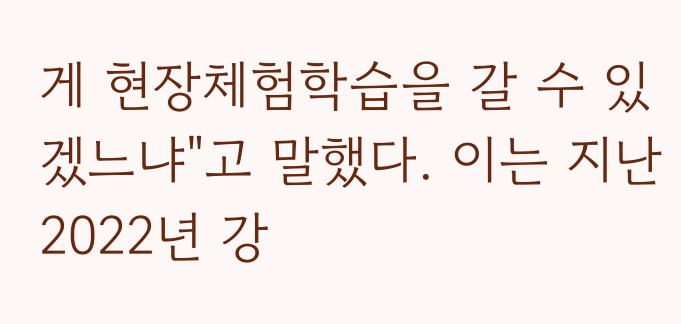게 현장체험학습을 갈 수 있겠느냐"고 말했다. 이는 지난 2022년 강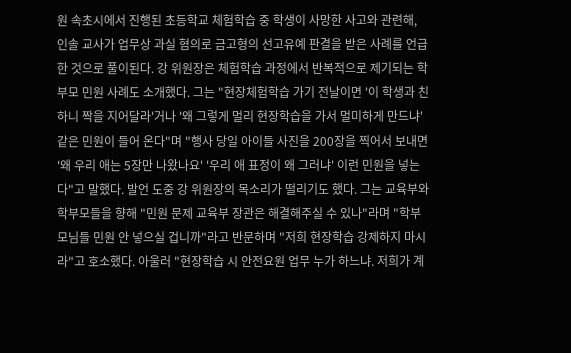원 속초시에서 진행된 초등학교 체험학습 중 학생이 사망한 사고와 관련해, 인솔 교사가 업무상 과실 혐의로 금고형의 선고유예 판결을 받은 사례를 언급한 것으로 풀이된다. 강 위원장은 체험학습 과정에서 반복적으로 제기되는 학부모 민원 사례도 소개했다. 그는 "현장체험학습 가기 전날이면 '이 학생과 친하니 짝을 지어달라'거나 '왜 그렇게 멀리 현장학습을 가서 멀미하게 만드냐' 같은 민원이 들어 온다"며 "행사 당일 아이들 사진을 200장을 찍어서 보내면 '왜 우리 애는 5장만 나왔나요' '우리 애 표정이 왜 그러냐' 이런 민원을 넣는다"고 말했다. 발언 도중 강 위원장의 목소리가 떨리기도 했다. 그는 교육부와 학부모들을 향해 "민원 문제 교육부 장관은 해결해주실 수 있나"라며 "학부모님들 민원 안 넣으실 겁니까"라고 반문하며 "저희 현장학습 강제하지 마시라"고 호소했다. 아울러 "현장학습 시 안전요원 업무 누가 하느냐. 저희가 계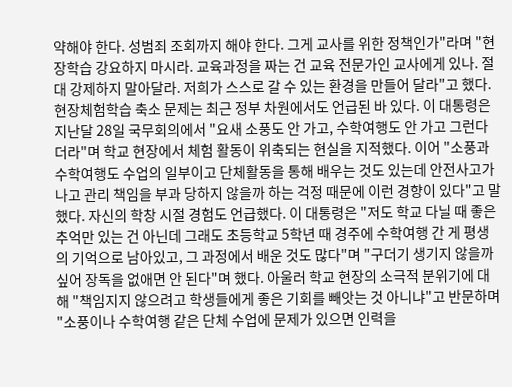약해야 한다. 성범죄 조회까지 해야 한다. 그게 교사를 위한 정책인가"라며 "현장학습 강요하지 마시라. 교육과정을 짜는 건 교육 전문가인 교사에게 있나. 절대 강제하지 말아달라. 저희가 스스로 갈 수 있는 환경을 만들어 달라"고 했다. 현장체험학습 축소 문제는 최근 정부 차원에서도 언급된 바 있다. 이 대통령은 지난달 28일 국무회의에서 "요새 소풍도 안 가고, 수학여행도 안 가고 그런다더라"며 학교 현장에서 체험 활동이 위축되는 현실을 지적했다. 이어 "소풍과 수학여행도 수업의 일부이고 단체활동을 통해 배우는 것도 있는데 안전사고가 나고 관리 책임을 부과 당하지 않을까 하는 걱정 때문에 이런 경향이 있다"고 말했다. 자신의 학창 시절 경험도 언급했다. 이 대통령은 "저도 학교 다닐 때 좋은 추억만 있는 건 아닌데 그래도 초등학교 5학년 때 경주에 수학여행 간 게 평생의 기억으로 남아있고, 그 과정에서 배운 것도 많다"며 "구더기 생기지 않을까 싶어 장독을 없애면 안 된다"며 했다. 아울러 학교 현장의 소극적 분위기에 대해 "책임지지 않으려고 학생들에게 좋은 기회를 빼앗는 것 아니냐"고 반문하며 "소풍이나 수학여행 같은 단체 수업에 문제가 있으면 인력을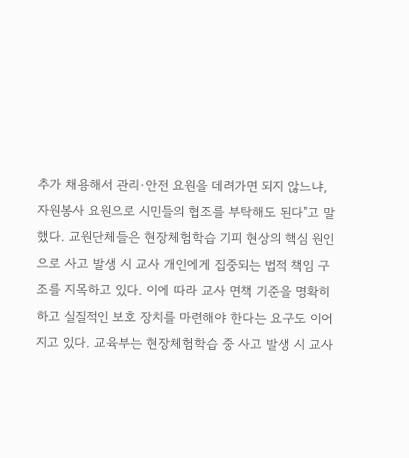추가 채용해서 관리·안전 요원을 데려가면 되지 않느냐, 자원봉사 요원으로 시민들의 협조를 부탁해도 된다"고 말했다. 교원단체들은 현장체험학습 기피 현상의 핵심 원인으로 사고 발생 시 교사 개인에게 집중되는 법적 책임 구조를 지목하고 있다. 이에 따라 교사 면책 기준을 명확히 하고 실질적인 보호 장치를 마련해야 한다는 요구도 이어지고 있다. 교육부는 현장체험학습 중 사고 발생 시 교사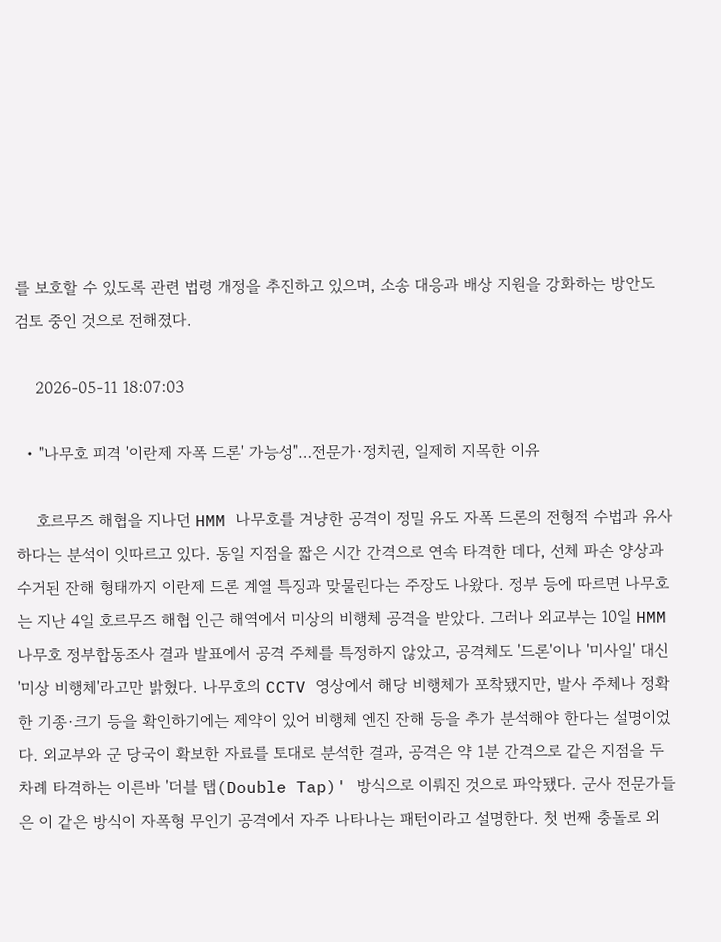를 보호할 수 있도록 관련 법령 개정을 추진하고 있으며, 소송 대응과 배상 지원을 강화하는 방안도 검토 중인 것으로 전해졌다.

    2026-05-11 18:07:03

  • "나무호 피격 '이란제 자폭 드론' 가능성"…전문가·정치권, 일제히 지목한 이유

    호르무즈 해협을 지나던 HMM 나무호를 겨냥한 공격이 정밀 유도 자폭 드론의 전형적 수법과 유사하다는 분석이 잇따르고 있다. 동일 지점을 짧은 시간 간격으로 연속 타격한 데다, 선체 파손 양상과 수거된 잔해 형태까지 이란제 드론 계열 특징과 맞물린다는 주장도 나왔다. 정부 등에 따르면 나무호는 지난 4일 호르무즈 해협 인근 해역에서 미상의 비행체 공격을 받았다. 그러나 외교부는 10일 HMM 나무호 정부합동조사 결과 발표에서 공격 주체를 특정하지 않았고, 공격체도 '드론'이나 '미사일' 대신 '미상 비행체'라고만 밝혔다. 나무호의 CCTV 영상에서 해당 비행체가 포착됐지만, 발사 주체나 정확한 기종·크기 등을 확인하기에는 제약이 있어 비행체 엔진 잔해 등을 추가 분석해야 한다는 설명이었다. 외교부와 군 당국이 확보한 자료를 토대로 분석한 결과, 공격은 약 1분 간격으로 같은 지점을 두 차례 타격하는 이른바 '더블 탭(Double Tap)' 방식으로 이뤄진 것으로 파악됐다. 군사 전문가들은 이 같은 방식이 자폭형 무인기 공격에서 자주 나타나는 패턴이라고 설명한다. 첫 번째 충돌로 외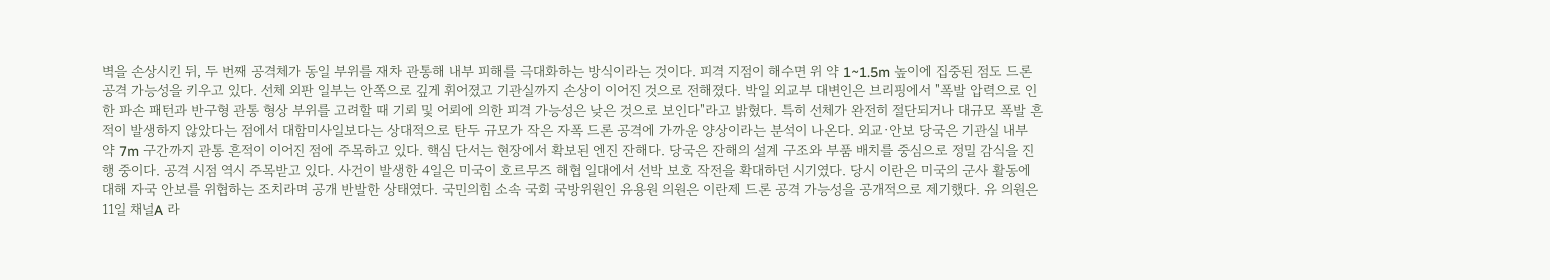벽을 손상시킨 뒤, 두 번째 공격체가 동일 부위를 재차 관통해 내부 피해를 극대화하는 방식이라는 것이다. 피격 지점이 해수면 위 약 1~1.5m 높이에 집중된 점도 드론 공격 가능성을 키우고 있다. 선체 외판 일부는 안쪽으로 깊게 휘어졌고 기관실까지 손상이 이어진 것으로 전해졌다. 박일 외교부 대변인은 브리핑에서 "폭발 압력으로 인한 파손 패턴과 반구형 관통 형상 부위를 고려할 때 기뢰 및 어뢰에 의한 피격 가능성은 낮은 것으로 보인다"라고 밝혔다. 특히 선체가 완전히 절단되거나 대규모 폭발 흔적이 발생하지 않았다는 점에서 대함미사일보다는 상대적으로 탄두 규모가 작은 자폭 드론 공격에 가까운 양상이라는 분석이 나온다. 외교·안보 당국은 기관실 내부 약 7m 구간까지 관통 흔적이 이어진 점에 주목하고 있다. 핵심 단서는 현장에서 확보된 엔진 잔해다. 당국은 잔해의 설계 구조와 부품 배치를 중심으로 정밀 감식을 진행 중이다. 공격 시점 역시 주목받고 있다. 사건이 발생한 4일은 미국이 호르무즈 해협 일대에서 선박 보호 작전을 확대하던 시기였다. 당시 이란은 미국의 군사 활동에 대해 자국 안보를 위협하는 조치라며 공개 반발한 상태였다. 국민의힘 소속 국회 국방위원인 유용원 의원은 이란제 드론 공격 가능성을 공개적으로 제기했다. 유 의원은 11일 채널A 라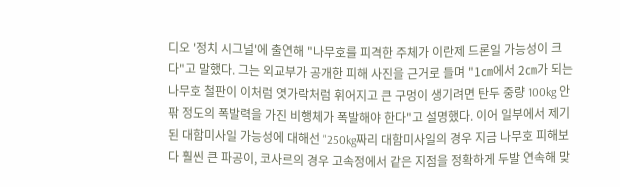디오 '정치 시그널'에 출연해 "나무호를 피격한 주체가 이란제 드론일 가능성이 크다"고 말했다. 그는 외교부가 공개한 피해 사진을 근거로 들며 "1㎝에서 2㎝가 되는 나무호 철판이 이처럼 엿가락처럼 휘어지고 큰 구멍이 생기려면 탄두 중량 100kg 안팎 정도의 폭발력을 가진 비행체가 폭발해야 한다"고 설명했다. 이어 일부에서 제기된 대함미사일 가능성에 대해선 "250kg짜리 대함미사일의 경우 지금 나무호 피해보다 훨씬 큰 파공이, 코사르의 경우 고속정에서 같은 지점을 정확하게 두발 연속해 맞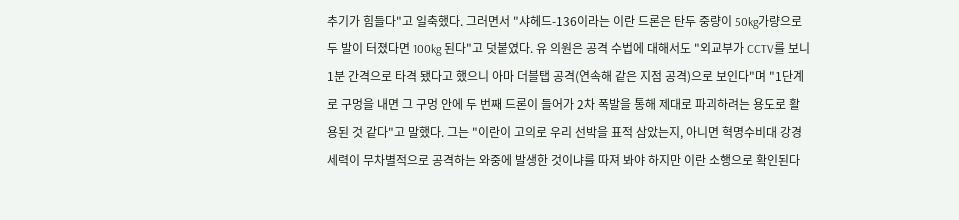추기가 힘들다"고 일축했다. 그러면서 "샤헤드-136이라는 이란 드론은 탄두 중량이 50kg가량으로 두 발이 터졌다면 100kg 된다"고 덧붙였다. 유 의원은 공격 수법에 대해서도 "외교부가 CCTV를 보니 1분 간격으로 타격 됐다고 했으니 아마 더블탭 공격(연속해 같은 지점 공격)으로 보인다"며 "1단계로 구멍을 내면 그 구멍 안에 두 번째 드론이 들어가 2차 폭발을 통해 제대로 파괴하려는 용도로 활용된 것 같다"고 말했다. 그는 "이란이 고의로 우리 선박을 표적 삼았는지, 아니면 혁명수비대 강경 세력이 무차별적으로 공격하는 와중에 발생한 것이냐를 따져 봐야 하지만 이란 소행으로 확인된다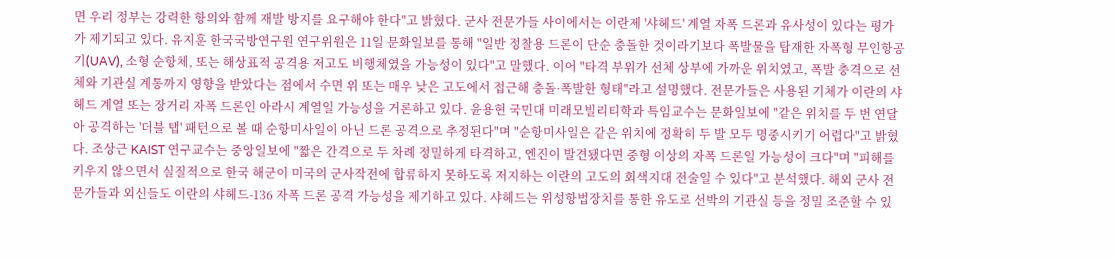면 우리 정부는 강력한 항의와 함께 재발 방지를 요구해야 한다"고 밝혔다. 군사 전문가들 사이에서는 이란제 '샤헤드' 계열 자폭 드론과 유사성이 있다는 평가가 제기되고 있다. 유지훈 한국국방연구원 연구위원은 11일 문화일보를 통해 "일반 정찰용 드론이 단순 충돌한 것이라기보다 폭발물을 탑재한 자폭형 무인항공기(UAV), 소형 순항체, 또는 해상표적 공격용 저고도 비행체였을 가능성이 있다"고 말했다. 이어 "타격 부위가 선체 상부에 가까운 위치였고, 폭발 충격으로 선체와 기관실 계통까지 영향을 받았다는 점에서 수면 위 또는 매우 낮은 고도에서 접근해 충돌·폭발한 형태"라고 설명했다. 전문가들은 사용된 기체가 이란의 샤헤드 계열 또는 장거리 자폭 드론인 아라시 계열일 가능성을 거론하고 있다. 윤용현 국민대 미래모빌리티학과 특임교수는 문화일보에 "같은 위치를 두 번 연달아 공격하는 '더블 탭' 패턴으로 볼 때 순항미사일이 아닌 드론 공격으로 추정된다"며 "순항미사일은 같은 위치에 정확히 두 발 모두 명중시키기 어렵다"고 밝혔다. 조상근 KAIST 연구교수는 중앙일보에 "짧은 간격으로 두 차례 정밀하게 타격하고, 엔진이 발견됐다면 중형 이상의 자폭 드론일 가능성이 크다"며 "피해를 키우지 않으면서 실질적으로 한국 해군이 미국의 군사작전에 합류하지 못하도록 저지하는 이란의 고도의 회색지대 전술일 수 있다"고 분석했다. 해외 군사 전문가들과 외신들도 이란의 샤헤드-136 자폭 드론 공격 가능성을 제기하고 있다. 샤헤드는 위성항법장치를 통한 유도로 선박의 기관실 등을 정밀 조준할 수 있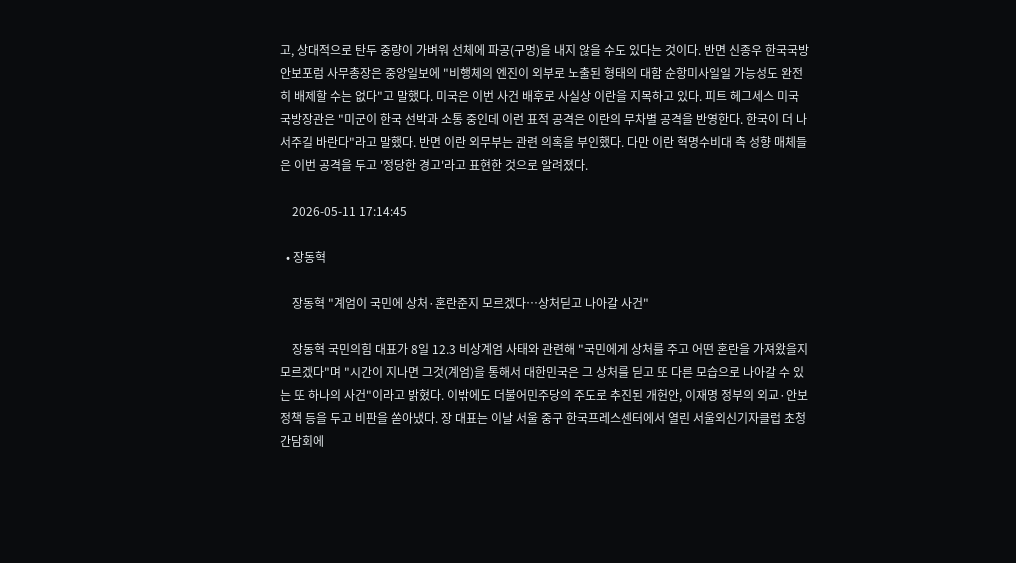고, 상대적으로 탄두 중량이 가벼워 선체에 파공(구멍)을 내지 않을 수도 있다는 것이다. 반면 신종우 한국국방안보포럼 사무총장은 중앙일보에 "비행체의 엔진이 외부로 노출된 형태의 대함 순항미사일일 가능성도 완전히 배제할 수는 없다"고 말했다. 미국은 이번 사건 배후로 사실상 이란을 지목하고 있다. 피트 헤그세스 미국 국방장관은 "미군이 한국 선박과 소통 중인데 이런 표적 공격은 이란의 무차별 공격을 반영한다. 한국이 더 나서주길 바란다"라고 말했다. 반면 이란 외무부는 관련 의혹을 부인했다. 다만 이란 혁명수비대 측 성향 매체들은 이번 공격을 두고 '정당한 경고'라고 표현한 것으로 알려졌다.

    2026-05-11 17:14:45

  • 장동혁

    장동혁 "계엄이 국민에 상처·혼란준지 모르겠다…상처딛고 나아갈 사건"

    장동혁 국민의힘 대표가 8일 12.3 비상계엄 사태와 관련해 "국민에게 상처를 주고 어떤 혼란을 가져왔을지 모르겠다"며 "시간이 지나면 그것(계엄)을 통해서 대한민국은 그 상처를 딛고 또 다른 모습으로 나아갈 수 있는 또 하나의 사건"이라고 밝혔다. 이밖에도 더불어민주당의 주도로 추진된 개헌안, 이재명 정부의 외교·안보 정책 등을 두고 비판을 쏟아냈다. 장 대표는 이날 서울 중구 한국프레스센터에서 열린 서울외신기자클럽 초청 간담회에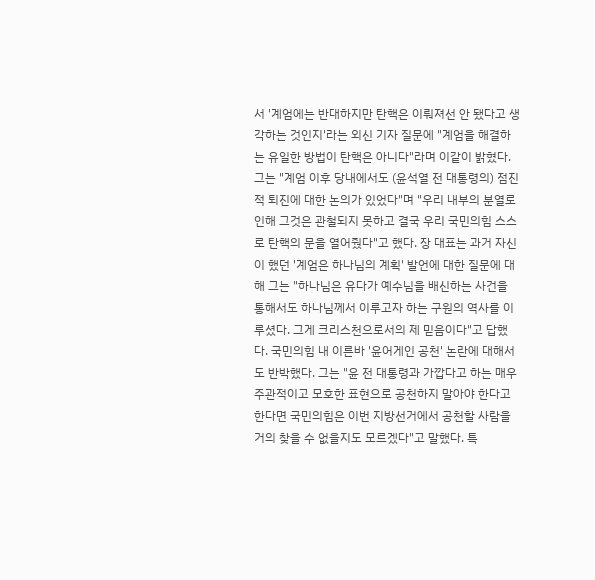서 '계엄에는 반대하지만 탄핵은 이뤄져선 안 됐다고 생각하는 것인지'라는 외신 기자 질문에 "계엄을 해결하는 유일한 방법이 탄핵은 아니다"라며 이같이 밝혔다. 그는 "계엄 이후 당내에서도 (윤석열 전 대통령의) 점진적 퇴진에 대한 논의가 있었다"며 "우리 내부의 분열로 인해 그것은 관철되지 못하고 결국 우리 국민의힘 스스로 탄핵의 문을 열어줬다"고 했다. 장 대표는 과거 자신이 했던 '계엄은 하나님의 계획' 발언에 대한 질문에 대해 그는 "하나님은 유다가 예수님을 배신하는 사건을 통해서도 하나님께서 이루고자 하는 구원의 역사를 이루셨다. 그게 크리스천으로서의 제 믿음이다"고 답했다. 국민의힘 내 이른바 '윤어게인 공천' 논란에 대해서도 반박했다. 그는 "윤 전 대통령과 가깝다고 하는 매우 주관적이고 모호한 표현으로 공천하지 말아야 한다고 한다면 국민의힘은 이번 지방선거에서 공천할 사람을 거의 찾을 수 없을지도 모르겠다"고 말했다. 특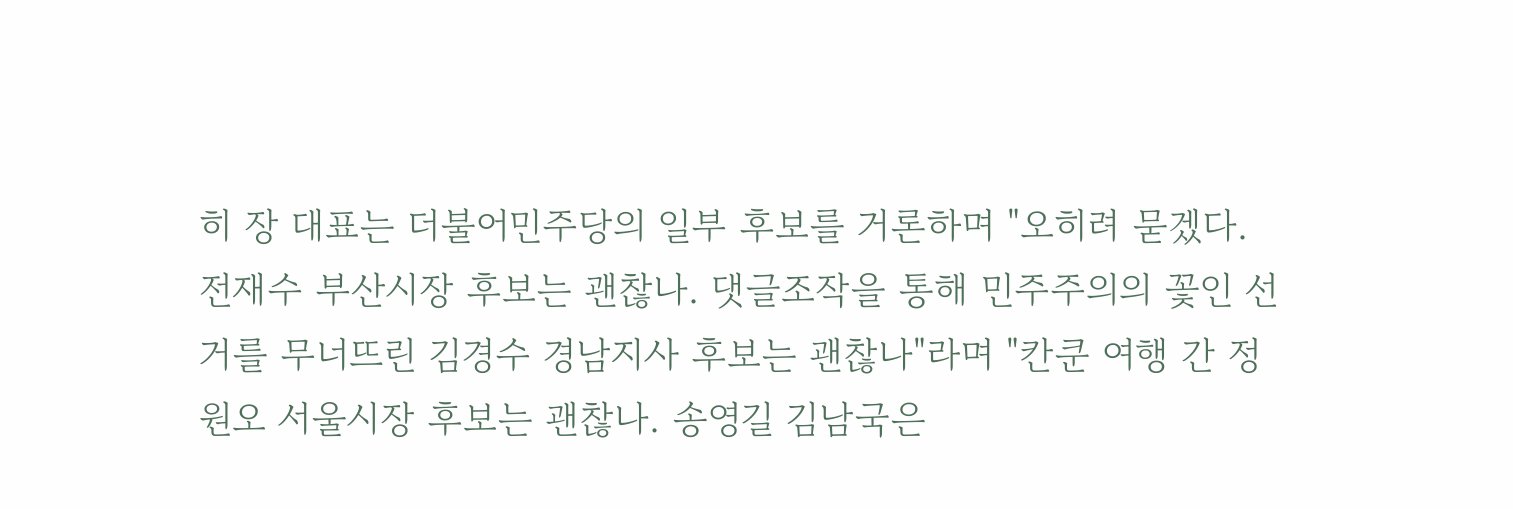히 장 대표는 더불어민주당의 일부 후보를 거론하며 "오히려 묻겠다. 전재수 부산시장 후보는 괜찮나. 댓글조작을 통해 민주주의의 꽃인 선거를 무너뜨린 김경수 경남지사 후보는 괜찮나"라며 "칸쿤 여행 간 정원오 서울시장 후보는 괜찮나. 송영길 김남국은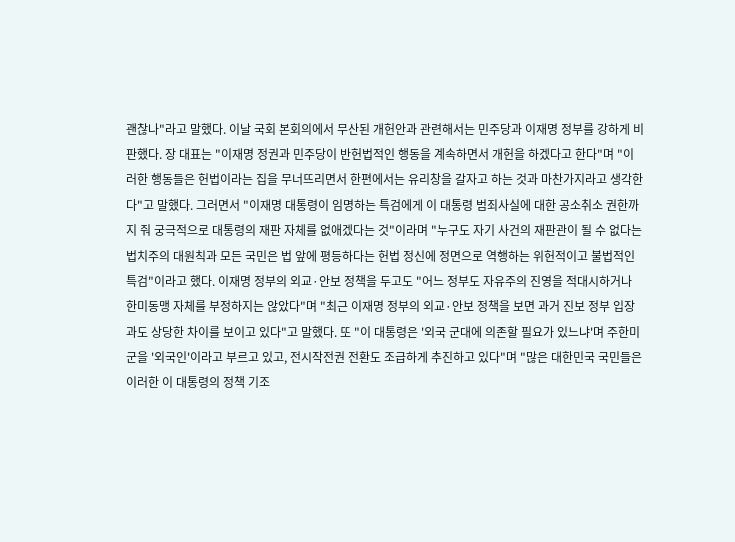괜찮나"라고 말했다. 이날 국회 본회의에서 무산된 개헌안과 관련해서는 민주당과 이재명 정부를 강하게 비판했다. 장 대표는 "이재명 정권과 민주당이 반헌법적인 행동을 계속하면서 개헌을 하겠다고 한다"며 "이러한 행동들은 헌법이라는 집을 무너뜨리면서 한편에서는 유리창을 갈자고 하는 것과 마찬가지라고 생각한다"고 말했다. 그러면서 "이재명 대통령이 임명하는 특검에게 이 대통령 범죄사실에 대한 공소취소 권한까지 줘 궁극적으로 대통령의 재판 자체를 없애겠다는 것"이라며 "누구도 자기 사건의 재판관이 될 수 없다는 법치주의 대원칙과 모든 국민은 법 앞에 평등하다는 헌법 정신에 정면으로 역행하는 위헌적이고 불법적인 특검"이라고 했다. 이재명 정부의 외교·안보 정책을 두고도 "어느 정부도 자유주의 진영을 적대시하거나 한미동맹 자체를 부정하지는 않았다"며 "최근 이재명 정부의 외교·안보 정책을 보면 과거 진보 정부 입장과도 상당한 차이를 보이고 있다"고 말했다. 또 "이 대통령은 '외국 군대에 의존할 필요가 있느냐'며 주한미군을 '외국인'이라고 부르고 있고, 전시작전권 전환도 조급하게 추진하고 있다"며 "많은 대한민국 국민들은 이러한 이 대통령의 정책 기조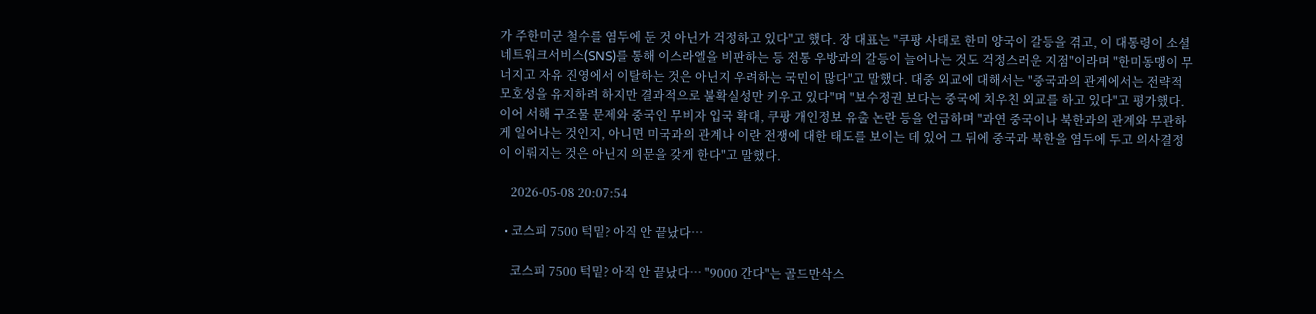가 주한미군 철수를 염두에 둔 것 아닌가 걱정하고 있다"고 했다. 장 대표는 "쿠팡 사태로 한미 양국이 갈등을 겪고, 이 대통령이 소셜네트워크서비스(SNS)를 통해 이스라엘을 비판하는 등 전통 우방과의 갈등이 늘어나는 것도 걱정스러운 지점"이라며 "한미동맹이 무너지고 자유 진영에서 이탈하는 것은 아닌지 우려하는 국민이 많다"고 말했다. 대중 외교에 대해서는 "중국과의 관계에서는 전략적 모호성을 유지하려 하지만 결과적으로 불확실성만 키우고 있다"며 "보수정권 보다는 중국에 치우친 외교를 하고 있다"고 평가했다. 이어 서해 구조물 문제와 중국인 무비자 입국 확대, 쿠팡 개인정보 유출 논란 등을 언급하며 "과연 중국이나 북한과의 관계와 무관하게 일어나는 것인지, 아니면 미국과의 관계나 이란 전쟁에 대한 태도를 보이는 데 있어 그 뒤에 중국과 북한을 염두에 두고 의사결정이 이뤄지는 것은 아닌지 의문을 갖게 한다"고 말했다.

    2026-05-08 20:07:54

  • 코스피 7500 턱밑? 아직 안 끝났다…

    코스피 7500 턱밑? 아직 안 끝났다… "9000 간다"는 골드만삭스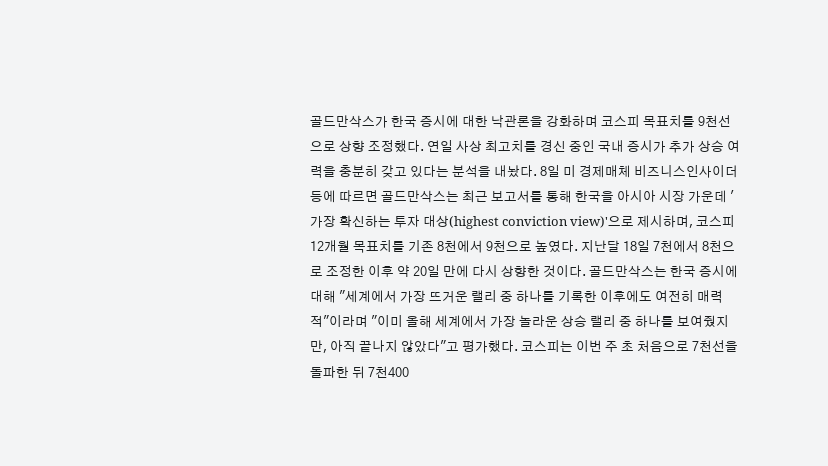골드만삭스가 한국 증시에 대한 낙관론을 강화하며 코스피 목표치를 9천선으로 상향 조정했다. 연일 사상 최고치를 경신 중인 국내 증시가 추가 상승 여력을 충분히 갖고 있다는 분석을 내놨다. 8일 미 경제매체 비즈니스인사이더 등에 따르면 골드만삭스는 최근 보고서를 통해 한국을 아시아 시장 가운데 '가장 확신하는 투자 대상(highest conviction view)'으로 제시하며, 코스피 12개월 목표치를 기존 8천에서 9천으로 높였다. 지난달 18일 7천에서 8천으로 조정한 이후 약 20일 만에 다시 상향한 것이다. 골드만삭스는 한국 증시에 대해 "세계에서 가장 뜨거운 랠리 중 하나를 기록한 이후에도 여전히 매력적"이라며 "이미 올해 세계에서 가장 놀라운 상승 랠리 중 하나를 보여줬지만, 아직 끝나지 않았다"고 평가했다. 코스피는 이번 주 초 처음으로 7천선을 돌파한 뒤 7천400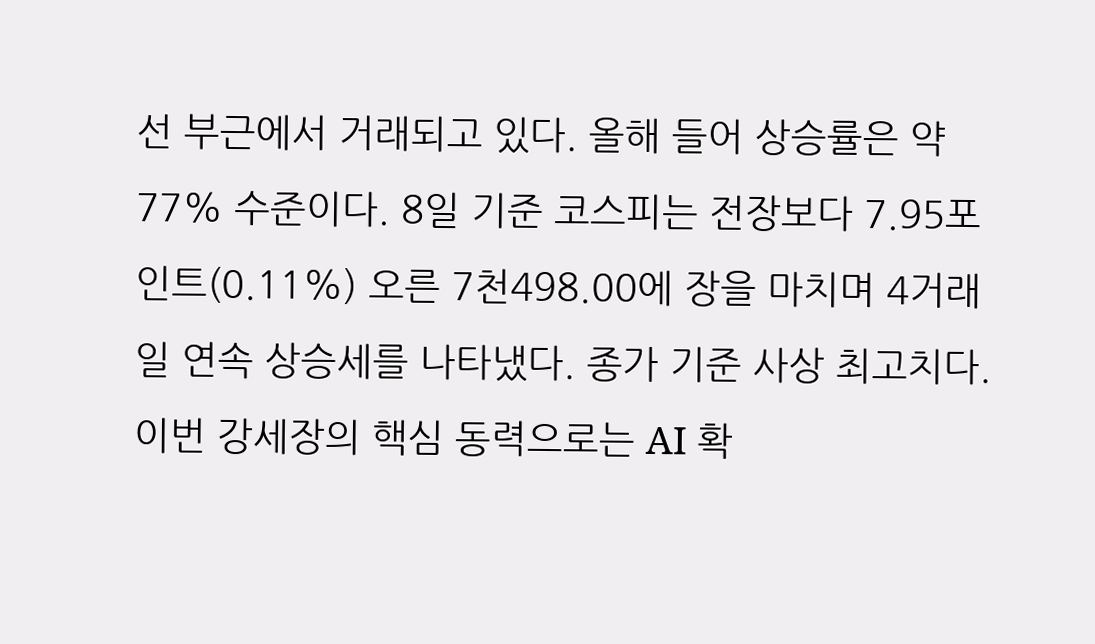선 부근에서 거래되고 있다. 올해 들어 상승률은 약 77% 수준이다. 8일 기준 코스피는 전장보다 7.95포인트(0.11%) 오른 7천498.00에 장을 마치며 4거래일 연속 상승세를 나타냈다. 종가 기준 사상 최고치다. 이번 강세장의 핵심 동력으로는 AI 확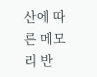산에 따른 메모리 반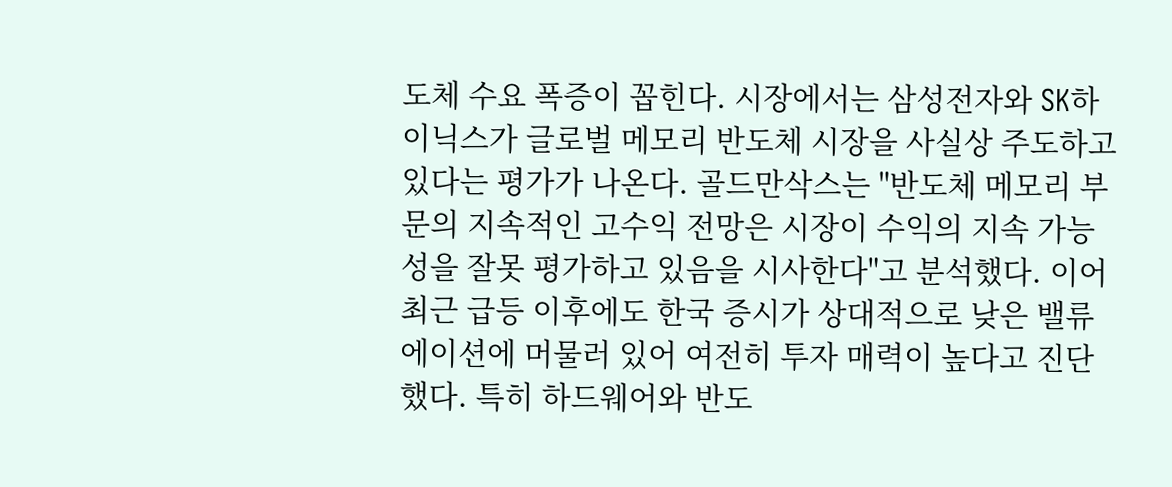도체 수요 폭증이 꼽힌다. 시장에서는 삼성전자와 SK하이닉스가 글로벌 메모리 반도체 시장을 사실상 주도하고 있다는 평가가 나온다. 골드만삭스는 "반도체 메모리 부문의 지속적인 고수익 전망은 시장이 수익의 지속 가능성을 잘못 평가하고 있음을 시사한다"고 분석했다. 이어 최근 급등 이후에도 한국 증시가 상대적으로 낮은 밸류에이션에 머물러 있어 여전히 투자 매력이 높다고 진단했다. 특히 하드웨어와 반도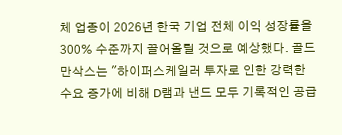체 업종이 2026년 한국 기업 전체 이익 성장률을 300% 수준까지 끌어올릴 것으로 예상했다. 골드만삭스는 "하이퍼스케일러 투자로 인한 강력한 수요 증가에 비해 D램과 낸드 모두 기록적인 공급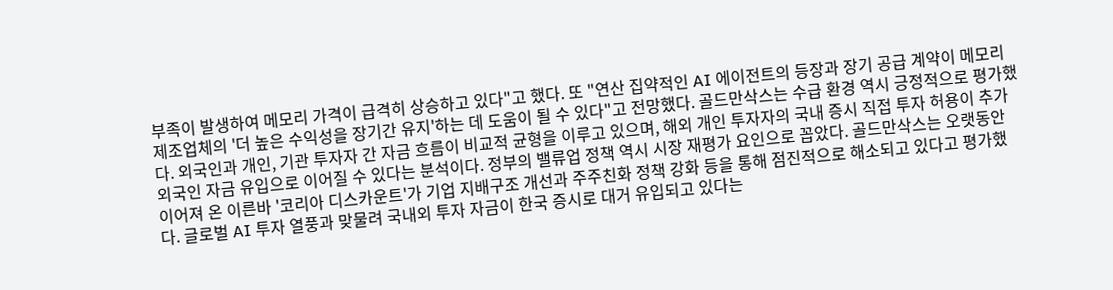부족이 발생하여 메모리 가격이 급격히 상승하고 있다"고 했다. 또 "연산 집약적인 AI 에이전트의 등장과 장기 공급 계약이 메모리 제조업체의 '더 높은 수익성을 장기간 유지'하는 데 도움이 될 수 있다"고 전망했다. 골드만삭스는 수급 환경 역시 긍정적으로 평가했다. 외국인과 개인, 기관 투자자 간 자금 흐름이 비교적 균형을 이루고 있으며, 해외 개인 투자자의 국내 증시 직접 투자 허용이 추가 외국인 자금 유입으로 이어질 수 있다는 분석이다. 정부의 밸류업 정책 역시 시장 재평가 요인으로 꼽았다. 골드만삭스는 오랫동안 이어져 온 이른바 '코리아 디스카운트'가 기업 지배구조 개선과 주주친화 정책 강화 등을 통해 점진적으로 해소되고 있다고 평가했다. 글로벌 AI 투자 열풍과 맞물려 국내외 투자 자금이 한국 증시로 대거 유입되고 있다는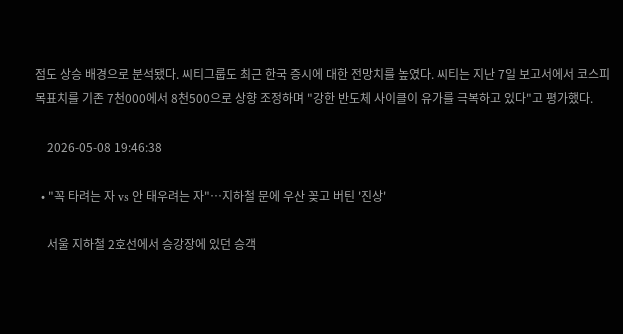점도 상승 배경으로 분석됐다. 씨티그룹도 최근 한국 증시에 대한 전망치를 높였다. 씨티는 지난 7일 보고서에서 코스피 목표치를 기존 7천000에서 8천500으로 상향 조정하며 "강한 반도체 사이클이 유가를 극복하고 있다"고 평가했다.

    2026-05-08 19:46:38

  • "꼭 타려는 자 vs 안 태우려는 자"…지하철 문에 우산 꽂고 버틴 '진상'

    서울 지하철 2호선에서 승강장에 있던 승객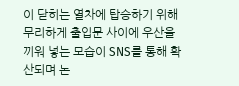이 닫히는 열차에 탑승하기 위해 무리하게 출입문 사이에 우산을 끼워 넣는 모습이 SNS를 통해 확산되며 논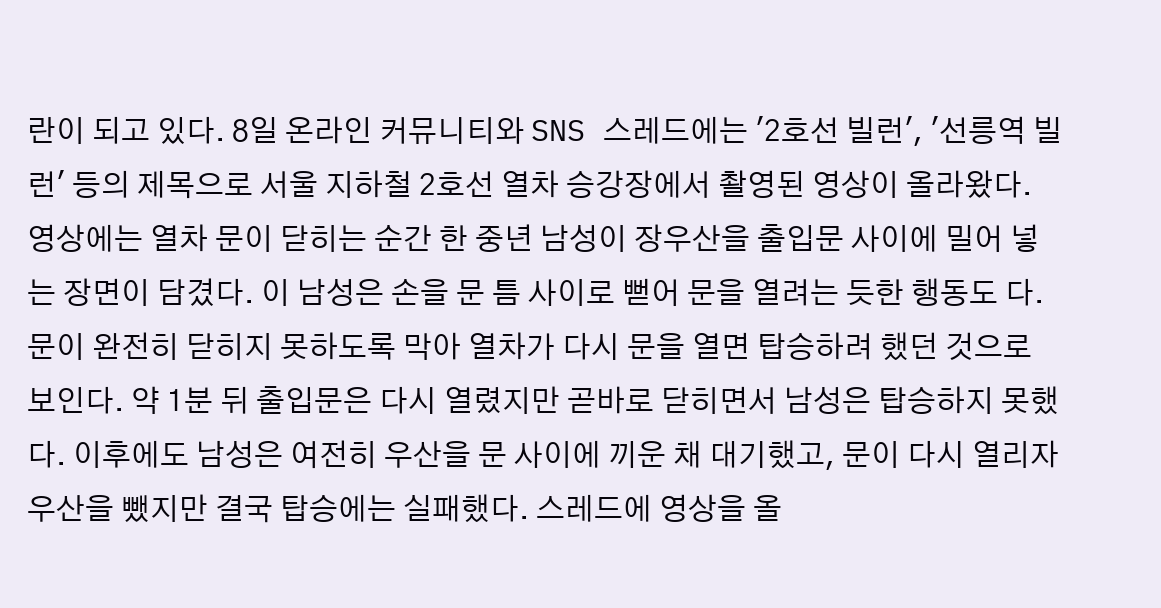란이 되고 있다. 8일 온라인 커뮤니티와 SNS 스레드에는 '2호선 빌런', '선릉역 빌런' 등의 제목으로 서울 지하철 2호선 열차 승강장에서 촬영된 영상이 올라왔다. 영상에는 열차 문이 닫히는 순간 한 중년 남성이 장우산을 출입문 사이에 밀어 넣는 장면이 담겼다. 이 남성은 손을 문 틈 사이로 뻗어 문을 열려는 듯한 행동도 다. 문이 완전히 닫히지 못하도록 막아 열차가 다시 문을 열면 탑승하려 했던 것으로 보인다. 약 1분 뒤 출입문은 다시 열렸지만 곧바로 닫히면서 남성은 탑승하지 못했다. 이후에도 남성은 여전히 우산을 문 사이에 끼운 채 대기했고, 문이 다시 열리자 우산을 뺐지만 결국 탑승에는 실패했다. 스레드에 영상을 올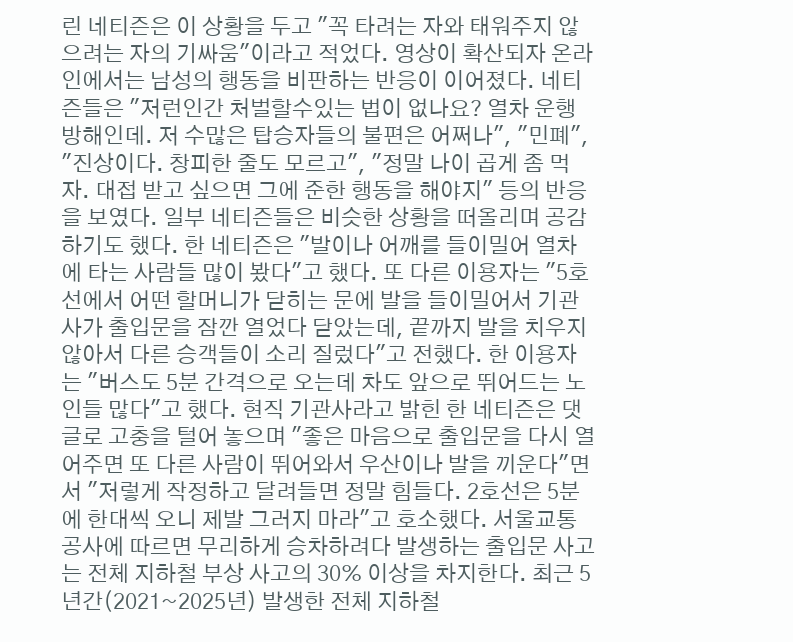린 네티즌은 이 상황을 두고 "꼭 타려는 자와 태워주지 않으려는 자의 기싸움"이라고 적었다. 영상이 확산되자 온라인에서는 남성의 행동을 비판하는 반응이 이어졌다. 네티즌들은 "저런인간 처벌할수있는 법이 없나요? 열차 운행 방해인데. 저 수많은 탑승자들의 불편은 어쩌나", "민폐", "진상이다. 창피한 줄도 모르고", "정말 나이 곱게 좀 먹자. 대접 받고 싶으면 그에 준한 행동을 해야지" 등의 반응을 보였다. 일부 네티즌들은 비슷한 상황을 떠올리며 공감하기도 했다. 한 네티즌은 "발이나 어깨를 들이밀어 열차에 타는 사람들 많이 봤다"고 했다. 또 다른 이용자는 "5호선에서 어떤 할머니가 닫히는 문에 발을 들이밀어서 기관사가 출입문을 잠깐 열었다 닫았는데, 끝까지 발을 치우지 않아서 다른 승객들이 소리 질렀다"고 전했다. 한 이용자는 "버스도 5분 간격으로 오는데 차도 앞으로 뛰어드는 노인들 많다"고 했다. 현직 기관사라고 밝힌 한 네티즌은 댓글로 고충을 털어 놓으며 "좋은 마음으로 출입문을 다시 열어주면 또 다른 사람이 뛰어와서 우산이나 발을 끼운다"면서 "저렇게 작정하고 달려들면 정말 힘들다. 2호선은 5분에 한대씩 오니 제발 그러지 마라"고 호소했다. 서울교통공사에 따르면 무리하게 승차하려다 발생하는 출입문 사고는 전체 지하철 부상 사고의 30% 이상을 차지한다. 최근 5년간(2021~2025년) 발생한 전체 지하철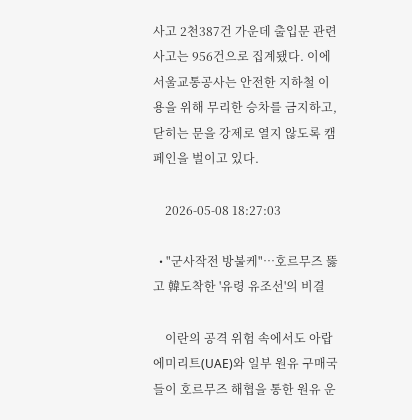사고 2천387건 가운데 출입문 관련 사고는 956건으로 집계됐다. 이에 서울교통공사는 안전한 지하철 이용을 위해 무리한 승차를 금지하고, 닫히는 문을 강제로 열지 않도록 캠페인을 벌이고 있다.

    2026-05-08 18:27:03

  • "군사작전 방불케"…호르무즈 뚫고 韓도착한 '유령 유조선'의 비결

    이란의 공격 위험 속에서도 아랍에미리트(UAE)와 일부 원유 구매국들이 호르무즈 해협을 통한 원유 운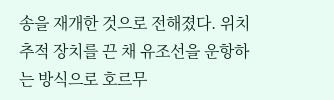송을 재개한 것으로 전해졌다. 위치 추적 장치를 끈 채 유조선을 운항하는 방식으로 호르무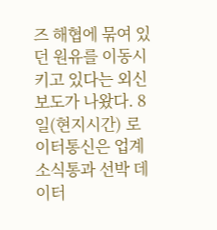즈 해협에 묶여 있던 원유를 이동시키고 있다는 외신 보도가 나왔다. 8일(현지시간) 로이터통신은 업계 소식통과 선박 데이터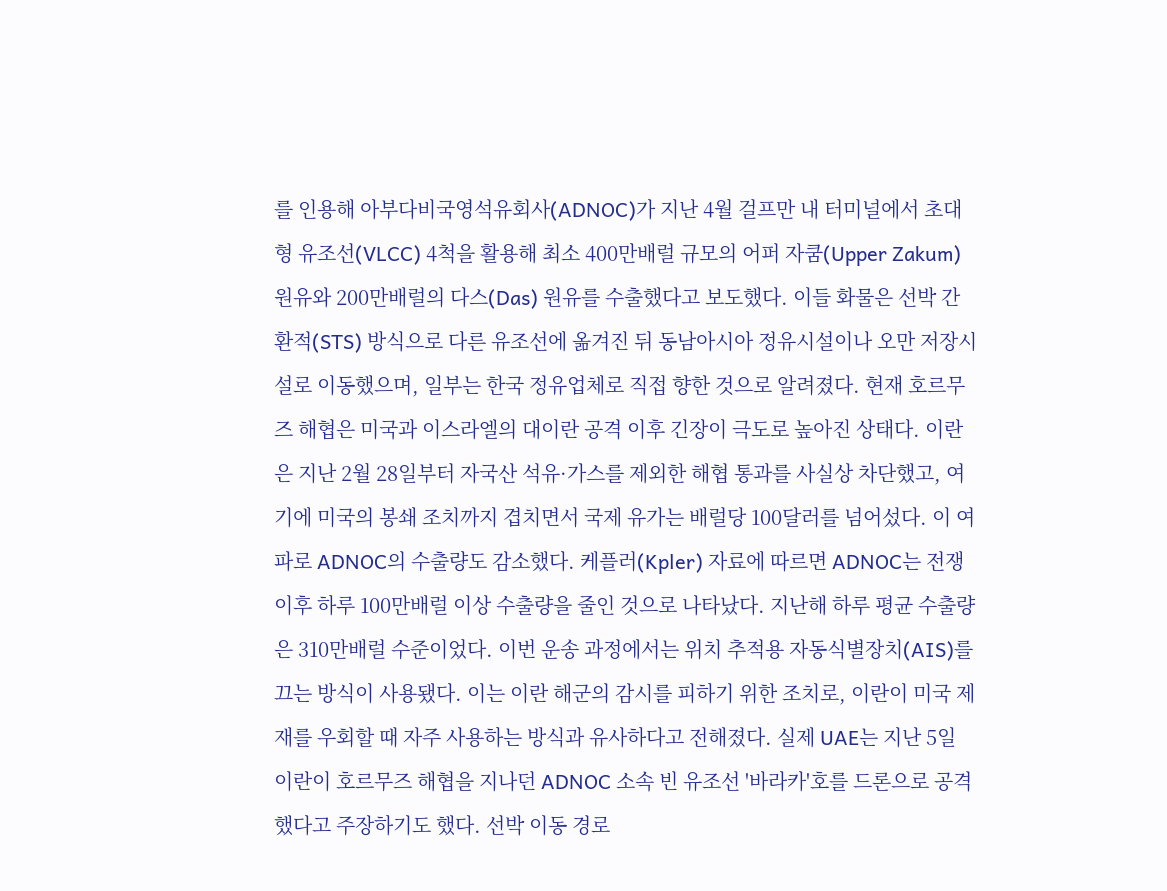를 인용해 아부다비국영석유회사(ADNOC)가 지난 4월 걸프만 내 터미널에서 초대형 유조선(VLCC) 4척을 활용해 최소 400만배럴 규모의 어퍼 자쿰(Upper Zakum) 원유와 200만배럴의 다스(Das) 원유를 수출했다고 보도했다. 이들 화물은 선박 간 환적(STS) 방식으로 다른 유조선에 옮겨진 뒤 동남아시아 정유시설이나 오만 저장시설로 이동했으며, 일부는 한국 정유업체로 직접 향한 것으로 알려졌다. 현재 호르무즈 해협은 미국과 이스라엘의 대이란 공격 이후 긴장이 극도로 높아진 상태다. 이란은 지난 2월 28일부터 자국산 석유·가스를 제외한 해협 통과를 사실상 차단했고, 여기에 미국의 봉쇄 조치까지 겹치면서 국제 유가는 배럴당 100달러를 넘어섰다. 이 여파로 ADNOC의 수출량도 감소했다. 케플러(Kpler) 자료에 따르면 ADNOC는 전쟁 이후 하루 100만배럴 이상 수출량을 줄인 것으로 나타났다. 지난해 하루 평균 수출량은 310만배럴 수준이었다. 이번 운송 과정에서는 위치 추적용 자동식별장치(AIS)를 끄는 방식이 사용됐다. 이는 이란 해군의 감시를 피하기 위한 조치로, 이란이 미국 제재를 우회할 때 자주 사용하는 방식과 유사하다고 전해졌다. 실제 UAE는 지난 5일 이란이 호르무즈 해협을 지나던 ADNOC 소속 빈 유조선 '바라카'호를 드론으로 공격했다고 주장하기도 했다. 선박 이동 경로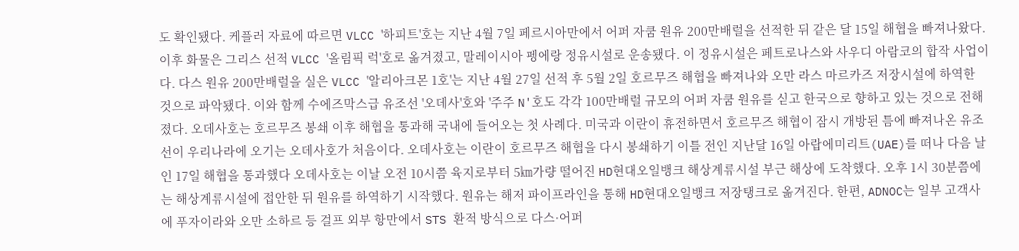도 확인됐다. 케플러 자료에 따르면 VLCC '하피트'호는 지난 4월 7일 페르시아만에서 어퍼 자쿰 원유 200만배럴을 선적한 뒤 같은 달 15일 해협을 빠져나왔다. 이후 화물은 그리스 선적 VLCC '올림픽 럭'호로 옮겨졌고, 말레이시아 펭에랑 정유시설로 운송됐다. 이 정유시설은 페트로나스와 사우디 아람코의 합작 사업이다. 다스 원유 200만배럴을 실은 VLCC '알리아크몬 1호'는 지난 4월 27일 선적 후 5월 2일 호르무즈 해협을 빠져나와 오만 라스 마르카즈 저장시설에 하역한 것으로 파악됐다. 이와 함께 수에즈막스급 유조선 '오데사'호와 '주주 N'호도 각각 100만배럴 규모의 어퍼 자쿰 원유를 싣고 한국으로 향하고 있는 것으로 전해졌다. 오데사호는 호르무즈 봉쇄 이후 해협을 통과해 국내에 들어오는 첫 사례다. 미국과 이란이 휴전하면서 호르무즈 해협이 잠시 개방된 틈에 빠져나온 유조선이 우리나라에 오기는 오데사호가 처음이다. 오데사호는 이란이 호르무즈 해협을 다시 봉쇄하기 이틀 전인 지난달 16일 아랍에미리트(UAE)를 떠나 다음 날인 17일 해협을 통과했다 오데사호는 이날 오전 10시쯤 육지로부터 5㎞가량 떨어진 HD현대오일뱅크 해상계류시설 부근 해상에 도착했다. 오후 1시 30분쯤에는 해상계류시설에 접안한 뒤 원유를 하역하기 시작했다. 원유는 해저 파이프라인을 통해 HD현대오일뱅크 저장탱크로 옮겨진다. 한편, ADNOC는 일부 고객사에 푸자이라와 오만 소하르 등 걸프 외부 항만에서 STS 환적 방식으로 다스·어퍼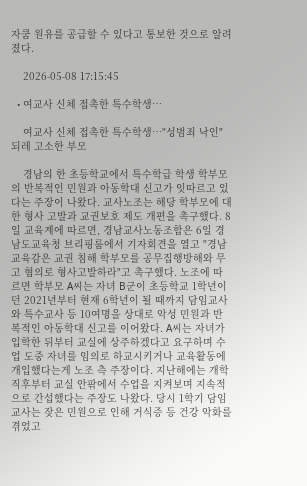자쿰 원유를 공급할 수 있다고 통보한 것으로 알려졌다.

    2026-05-08 17:15:45

  • 여교사 신체 접촉한 특수학생…

    여교사 신체 접촉한 특수학생…"성범죄 낙인" 되레 고소한 부모

    경남의 한 초등학교에서 특수학급 학생 학부모의 반복적인 민원과 아동학대 신고가 잇따르고 있다는 주장이 나왔다. 교사노조는 해당 학부모에 대한 형사 고발과 교권보호 제도 개편을 촉구했다. 8일 교육계에 따르면, 경남교사노동조합은 6일 경남도교육청 브리핑룸에서 기자회견을 열고 "경남교육감은 교권 침해 학부모를 공무집행방해와 무고 혐의로 형사고발하라"고 촉구했다. 노조에 따르면 학부모 A씨는 자녀 B군이 초등학교 1학년이던 2021년부터 현재 6학년이 될 때까지 담임교사와 특수교사 등 10여명을 상대로 악성 민원과 반복적인 아동학대 신고를 이어왔다. A씨는 자녀가 입학한 뒤부터 교실에 상주하겠다고 요구하며 수업 도중 자녀를 임의로 하교시키거나 교육활동에 개입했다는게 노조 측 주장이다. 지난해에는 개학 직후부터 교실 안팎에서 수업을 지켜보며 지속적으로 간섭했다는 주장도 나왔다. 당시 1학기 담임교사는 잦은 민원으로 인해 거식증 등 건강 악화를 겪었고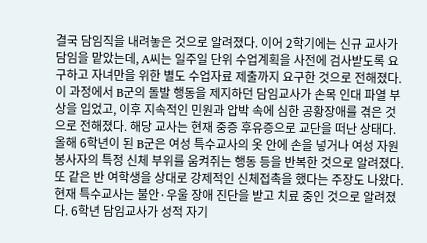결국 담임직을 내려놓은 것으로 알려졌다. 이어 2학기에는 신규 교사가 담임을 맡았는데, A씨는 일주일 단위 수업계획을 사전에 검사받도록 요구하고 자녀만을 위한 별도 수업자료 제출까지 요구한 것으로 전해졌다. 이 과정에서 B군의 돌발 행동을 제지하던 담임교사가 손목 인대 파열 부상을 입었고, 이후 지속적인 민원과 압박 속에 심한 공황장애를 겪은 것으로 전해졌다. 해당 교사는 현재 중증 후유증으로 교단을 떠난 상태다. 올해 6학년이 된 B군은 여성 특수교사의 옷 안에 손을 넣거나 여성 자원봉사자의 특정 신체 부위를 움켜쥐는 행동 등을 반복한 것으로 알려졌다. 또 같은 반 여학생을 상대로 강제적인 신체접촉을 했다는 주장도 나왔다. 현재 특수교사는 불안·우울 장애 진단을 받고 치료 중인 것으로 알려졌다. 6학년 담임교사가 성적 자기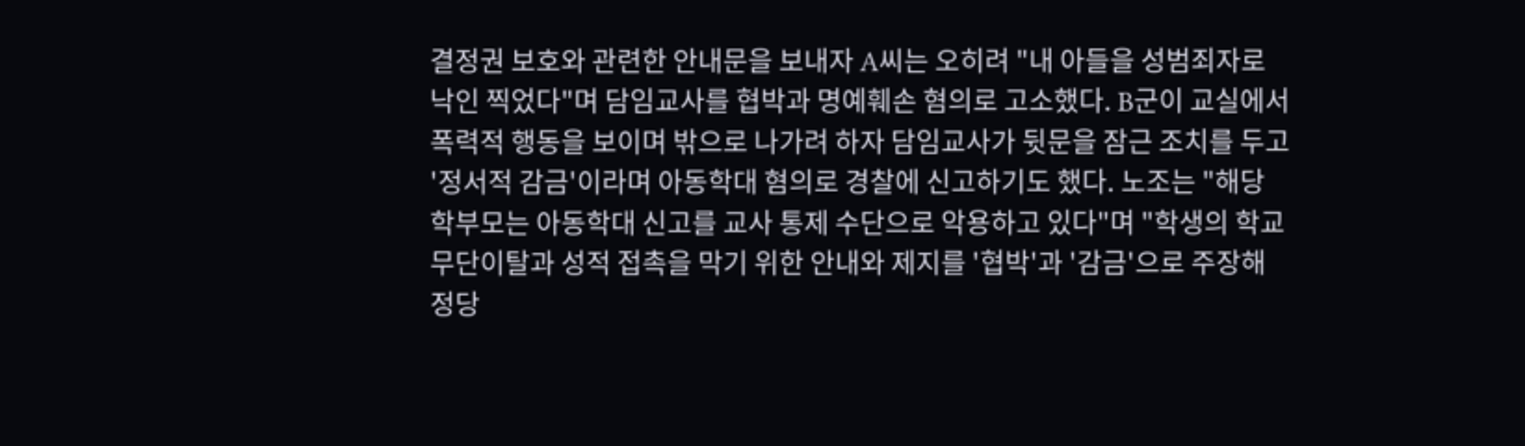결정권 보호와 관련한 안내문을 보내자 A씨는 오히려 "내 아들을 성범죄자로 낙인 찍었다"며 담임교사를 협박과 명예훼손 혐의로 고소했다. B군이 교실에서 폭력적 행동을 보이며 밖으로 나가려 하자 담임교사가 뒷문을 잠근 조치를 두고 '정서적 감금'이라며 아동학대 혐의로 경찰에 신고하기도 했다. 노조는 "해당 학부모는 아동학대 신고를 교사 통제 수단으로 악용하고 있다"며 "학생의 학교 무단이탈과 성적 접촉을 막기 위한 안내와 제지를 '협박'과 '감금'으로 주장해 정당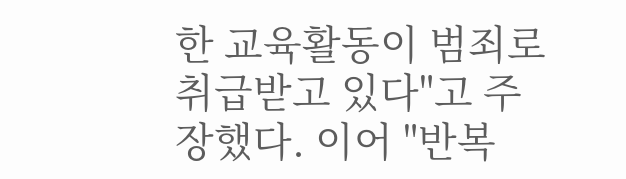한 교육활동이 범죄로 취급받고 있다"고 주장했다. 이어 "반복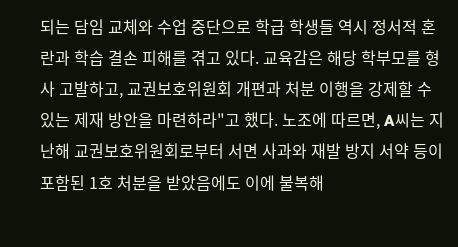되는 담임 교체와 수업 중단으로 학급 학생들 역시 정서적 혼란과 학습 결손 피해를 겪고 있다. 교육감은 해당 학부모를 형사 고발하고, 교권보호위원회 개편과 처분 이행을 강제할 수 있는 제재 방안을 마련하라"고 했다. 노조에 따르면, A씨는 지난해 교권보호위원회로부터 서면 사과와 재발 방지 서약 등이 포함된 1호 처분을 받았음에도 이에 불복해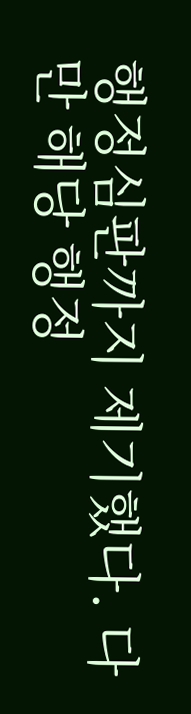행정심판까지 제기했다. 다만 해당 행정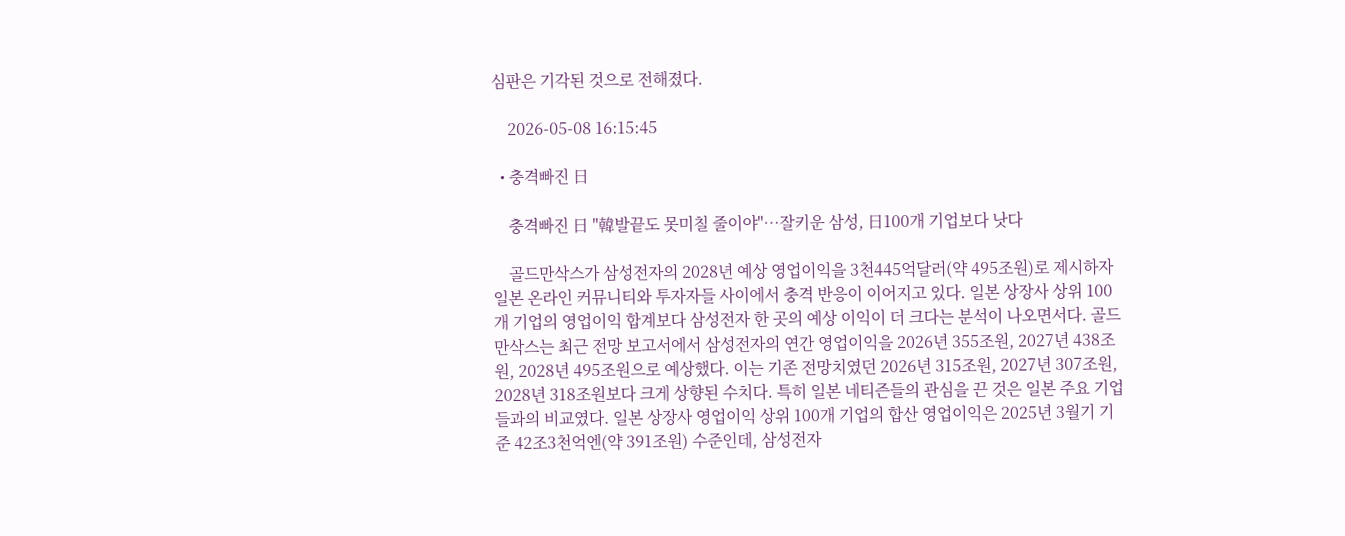심판은 기각된 것으로 전해졌다.

    2026-05-08 16:15:45

  • 충격빠진 日

    충격빠진 日 "韓발끝도 못미칠 줄이야"…잘키운 삼성, 日100개 기업보다 낫다

    골드만삭스가 삼성전자의 2028년 예상 영업이익을 3천445억달러(약 495조원)로 제시하자 일본 온라인 커뮤니티와 투자자들 사이에서 충격 반응이 이어지고 있다. 일본 상장사 상위 100개 기업의 영업이익 합계보다 삼성전자 한 곳의 예상 이익이 더 크다는 분석이 나오면서다. 골드만삭스는 최근 전망 보고서에서 삼성전자의 연간 영업이익을 2026년 355조원, 2027년 438조원, 2028년 495조원으로 예상했다. 이는 기존 전망치였던 2026년 315조원, 2027년 307조원, 2028년 318조원보다 크게 상향된 수치다. 특히 일본 네티즌들의 관심을 끈 것은 일본 주요 기업들과의 비교였다. 일본 상장사 영업이익 상위 100개 기업의 합산 영업이익은 2025년 3월기 기준 42조3천억엔(약 391조원) 수준인데, 삼성전자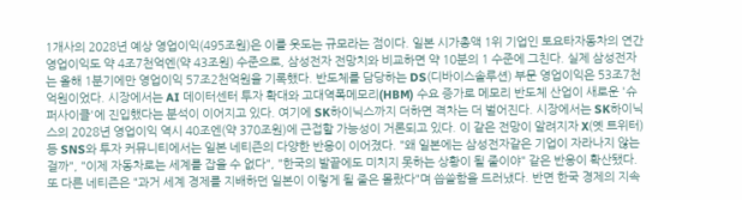1개사의 2028년 예상 영업이익(495조원)은 이를 웃도는 규모라는 점이다. 일본 시가총액 1위 기업인 토요타자동차의 연간 영업이익도 약 4조7천억엔(약 43조원) 수준으로, 삼성전자 전망치와 비교하면 약 10분의 1 수준에 그친다. 실제 삼성전자는 올해 1분기에만 영업이익 57조2천억원을 기록했다. 반도체를 담당하는 DS(디바이스솔루션) 부문 영업이익은 53조7천억원이었다. 시장에서는 AI 데이터센터 투자 확대와 고대역폭메모리(HBM) 수요 증가로 메모리 반도체 산업이 새로운 '슈퍼사이클'에 진입했다는 분석이 이어지고 있다. 여기에 SK하이닉스까지 더하면 격차는 더 벌어진다. 시장에서는 SK하이닉스의 2028년 영업이익 역시 40조엔(약 370조원)에 근접할 가능성이 거론되고 있다. 이 같은 전망이 알려지자 X(옛 트위터) 등 SNS와 투자 커뮤니티에서는 일본 네티즌의 다양한 반응이 이어졌다. "왜 일본에는 삼성전자같은 기업이 자라나지 않는 걸까", "이제 자동차로는 세계를 잡을 수 없다", "한국의 발끝에도 미치지 못하는 상황이 될 줄이야" 같은 반응이 확산됐다. 또 다른 네티즌은 "과거 세계 경제를 지배하던 일본이 이렇게 될 줄은 몰랐다"며 씁쓸함을 드러냈다. 반면 한국 경제의 지속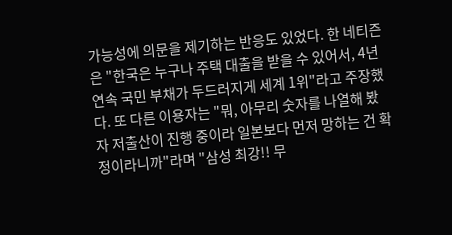가능성에 의문을 제기하는 반응도 있었다. 한 네티즌은 "한국은 누구나 주택 대출을 받을 수 있어서, 4년 연속 국민 부채가 두드러지게 세계 1위"라고 주장했다. 또 다른 이용자는 "뭐, 아무리 숫자를 나열해 봤자 저출산이 진행 중이라 일본보다 먼저 망하는 건 확정이라니까"라며 "삼성 최강!! 무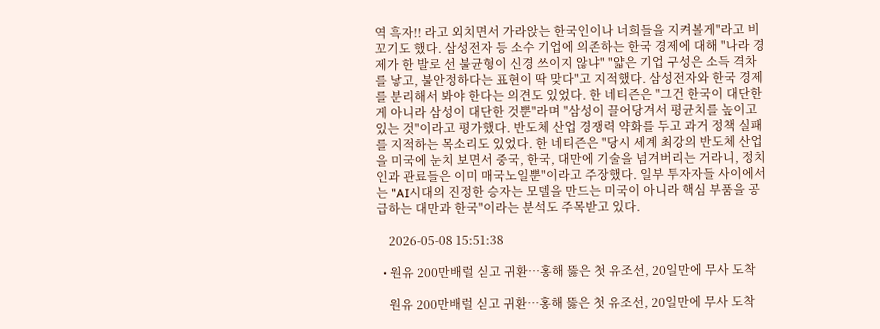역 흑자!! 라고 외치면서 가라앉는 한국인이나 너희들을 지켜볼게"라고 비꼬기도 했다. 삼성전자 등 소수 기업에 의존하는 한국 경제에 대해 "나라 경제가 한 발로 선 불균형이 신경 쓰이지 않냐" "얇은 기업 구성은 소득 격차를 낳고, 불안정하다는 표현이 딱 맞다"고 지적했다. 삼성전자와 한국 경제를 분리해서 봐야 한다는 의견도 있었다. 한 네티즌은 "그건 한국이 대단한 게 아니라 삼성이 대단한 것뿐"라며 "삼성이 끌어당겨서 평균치를 높이고 있는 것"이라고 평가했다. 반도체 산업 경쟁력 약화를 두고 과거 정책 실패를 지적하는 목소리도 있었다. 한 네티즌은 "당시 세계 최강의 반도체 산업을 미국에 눈치 보면서 중국, 한국, 대만에 기술을 넘겨버리는 거라니, 정치인과 관료들은 이미 매국노일뿐"이라고 주장했다. 일부 투자자들 사이에서는 "AI시대의 진정한 승자는 모델을 만드는 미국이 아니라 핵심 부품을 공급하는 대만과 한국"이라는 분석도 주목받고 있다.

    2026-05-08 15:51:38

  • 원유 200만배럴 싣고 귀환…홍해 뚫은 첫 유조선, 20일만에 무사 도착

    원유 200만배럴 싣고 귀환…홍해 뚫은 첫 유조선, 20일만에 무사 도착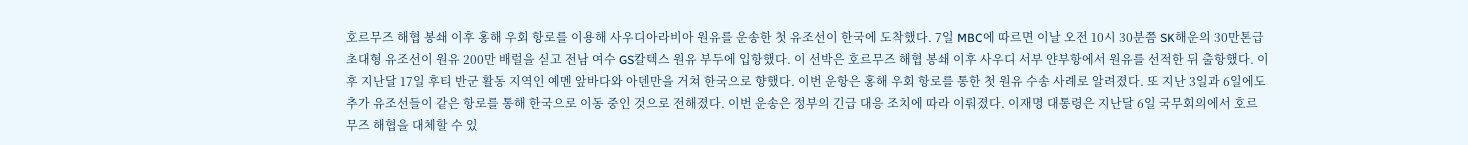호르무즈 해협 봉쇄 이후 홍해 우회 항로를 이용해 사우디아라비아 원유를 운송한 첫 유조선이 한국에 도착했다. 7일 MBC에 따르면 이날 오전 10시 30분쯤 SK해운의 30만톤급 초대형 유조선이 원유 200만 배럴을 싣고 전남 여수 GS칼텍스 원유 부두에 입항했다. 이 선박은 호르무즈 해협 봉쇄 이후 사우디 서부 얀부항에서 원유를 선적한 뒤 출항했다. 이후 지난달 17일 후티 반군 활동 지역인 예멘 앞바다와 아덴만을 거쳐 한국으로 향했다. 이번 운항은 홍해 우회 항로를 통한 첫 원유 수송 사례로 알려졌다. 또 지난 3일과 6일에도 추가 유조선들이 같은 항로를 통해 한국으로 이동 중인 것으로 전해졌다. 이번 운송은 정부의 긴급 대응 조치에 따라 이뤄졌다. 이재명 대통령은 지난달 6일 국무회의에서 호르무즈 해협을 대체할 수 있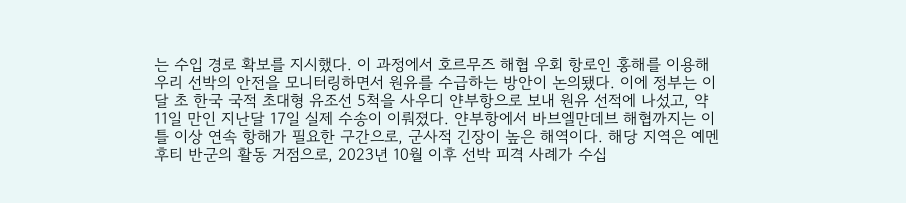는 수입 경로 확보를 지시했다. 이 과정에서 호르무즈 해협 우회 항로인 홍해를 이용해 우리 선박의 안전을 모니터링하면서 원유를 수급하는 방안이 논의됐다. 이에 정부는 이달 초 한국 국적 초대형 유조선 5척을 사우디 얀부항으로 보내 원유 선적에 나섰고, 약 11일 만인 지난달 17일 실제 수송이 이뤄졌다. 얀부항에서 바브엘만데브 해협까지는 이틀 이상 연속 항해가 필요한 구간으로, 군사적 긴장이 높은 해역이다. 해당 지역은 예멘 후티 반군의 활동 거점으로, 2023년 10월 이후 선박 피격 사례가 수십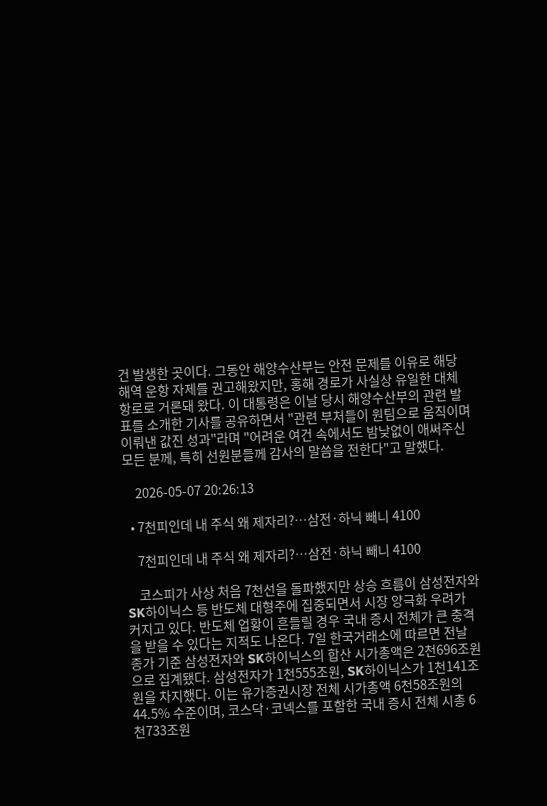건 발생한 곳이다. 그동안 해양수산부는 안전 문제를 이유로 해당 해역 운항 자제를 권고해왔지만, 홍해 경로가 사실상 유일한 대체 항로로 거론돼 왔다. 이 대통령은 이날 당시 해양수산부의 관련 발표를 소개한 기사를 공유하면서 "관련 부처들이 원팀으로 움직이며 이뤄낸 값진 성과"라며 "어려운 여건 속에서도 밤낮없이 애써주신 모든 분께, 특히 선원분들께 감사의 말씀을 전한다"고 말했다.

    2026-05-07 20:26:13

  • 7천피인데 내 주식 왜 제자리?…삼전·하닉 빼니 4100

    7천피인데 내 주식 왜 제자리?…삼전·하닉 빼니 4100

    코스피가 사상 처음 7천선을 돌파했지만 상승 흐름이 삼성전자와 SK하이닉스 등 반도체 대형주에 집중되면서 시장 양극화 우려가 커지고 있다. 반도체 업황이 흔들릴 경우 국내 증시 전체가 큰 충격을 받을 수 있다는 지적도 나온다. 7일 한국거래소에 따르면 전날 종가 기준 삼성전자와 SK하이닉스의 합산 시가총액은 2천696조원으로 집계됐다. 삼성전자가 1천555조원, SK하이닉스가 1천141조원을 차지했다. 이는 유가증권시장 전체 시가총액 6천58조원의 44.5% 수준이며, 코스닥·코넥스를 포함한 국내 증시 전체 시총 6천733조원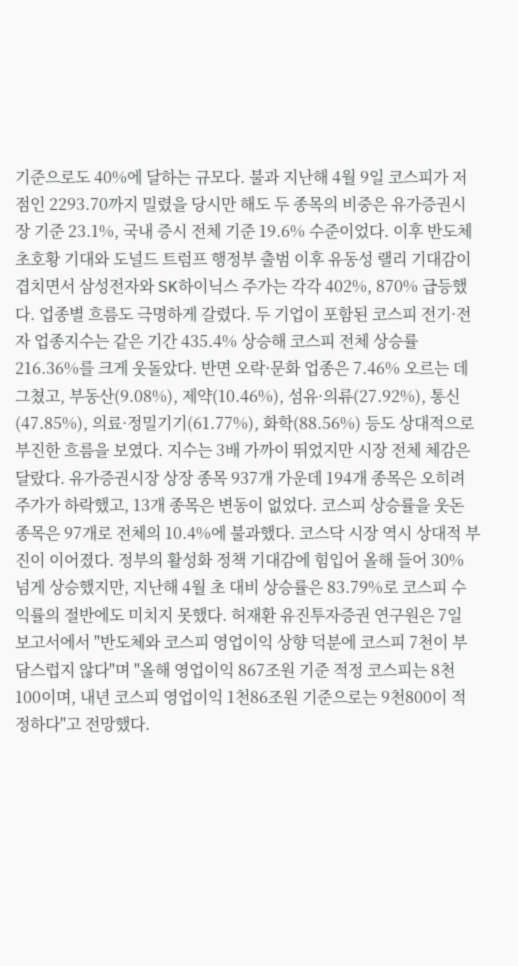기준으로도 40%에 달하는 규모다. 불과 지난해 4월 9일 코스피가 저점인 2293.70까지 밀렸을 당시만 해도 두 종목의 비중은 유가증권시장 기준 23.1%, 국내 증시 전체 기준 19.6% 수준이었다. 이후 반도체 초호황 기대와 도널드 트럼프 행정부 출범 이후 유동성 랠리 기대감이 겹치면서 삼성전자와 SK하이닉스 주가는 각각 402%, 870% 급등했다. 업종별 흐름도 극명하게 갈렸다. 두 기업이 포함된 코스피 전기·전자 업종지수는 같은 기간 435.4% 상승해 코스피 전체 상승률 216.36%를 크게 웃돌았다. 반면 오락·문화 업종은 7.46% 오르는 데 그쳤고, 부동산(9.08%), 제약(10.46%), 섬유·의류(27.92%), 통신(47.85%), 의료·정밀기기(61.77%), 화학(88.56%) 등도 상대적으로 부진한 흐름을 보였다. 지수는 3배 가까이 뛰었지만 시장 전체 체감은 달랐다. 유가증권시장 상장 종목 937개 가운데 194개 종목은 오히려 주가가 하락했고, 13개 종목은 변동이 없었다. 코스피 상승률을 웃돈 종목은 97개로 전체의 10.4%에 불과했다. 코스닥 시장 역시 상대적 부진이 이어졌다. 정부의 활성화 정책 기대감에 힘입어 올해 들어 30% 넘게 상승했지만, 지난해 4월 초 대비 상승률은 83.79%로 코스피 수익률의 절반에도 미치지 못했다. 허재환 유진투자증권 연구원은 7일 보고서에서 "반도체와 코스피 영업이익 상향 덕분에 코스피 7천이 부담스럽지 않다"며 "올해 영업이익 867조원 기준 적정 코스피는 8천100이며, 내년 코스피 영업이익 1천86조원 기준으로는 9천800이 적정하다"고 전망했다.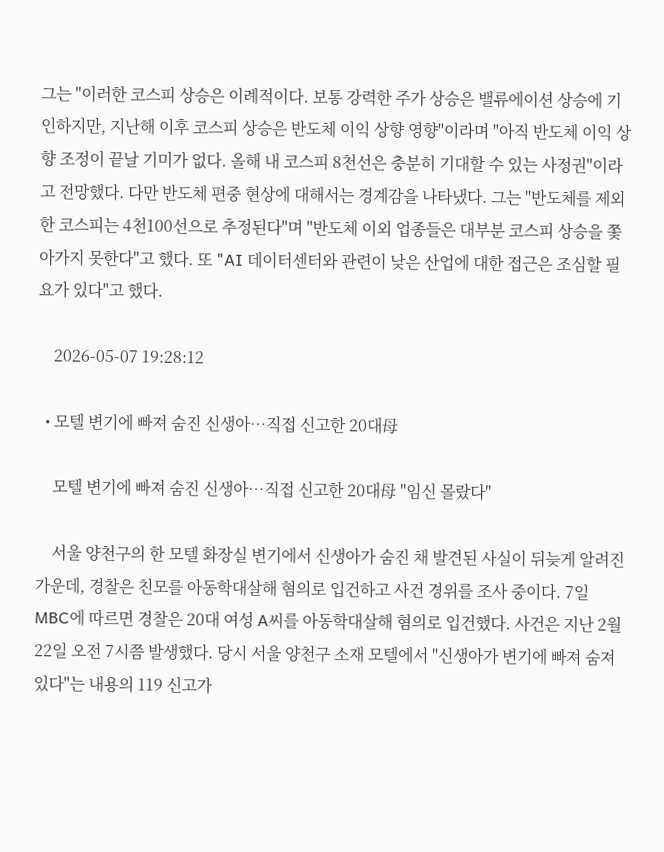그는 "이러한 코스피 상승은 이례적이다. 보통 강력한 주가 상승은 밸류에이션 상승에 기인하지만, 지난해 이후 코스피 상승은 반도체 이익 상향 영향"이라며 "아직 반도체 이익 상향 조정이 끝날 기미가 없다. 올해 내 코스피 8천선은 충분히 기대할 수 있는 사정권"이라고 전망했다. 다만 반도체 편중 현상에 대해서는 경계감을 나타냈다. 그는 "반도체를 제외한 코스피는 4천100선으로 추정된다"며 "반도체 이외 업종들은 대부분 코스피 상승을 쫓아가지 못한다"고 했다. 또 "AI 데이터센터와 관련이 낮은 산업에 대한 접근은 조심할 필요가 있다"고 했다.

    2026-05-07 19:28:12

  • 모텔 변기에 빠져 숨진 신생아…직접 신고한 20대母

    모텔 변기에 빠져 숨진 신생아…직접 신고한 20대母 "임신 몰랐다"

    서울 양천구의 한 모텔 화장실 변기에서 신생아가 숨진 채 발견된 사실이 뒤늦게 알려진 가운데, 경찰은 친모를 아동학대살해 혐의로 입건하고 사건 경위를 조사 중이다. 7일 MBC에 따르면 경찰은 20대 여성 A씨를 아동학대살해 혐의로 입건했다. 사건은 지난 2월 22일 오전 7시쯤 발생했다. 당시 서울 양천구 소재 모텔에서 "신생아가 변기에 빠져 숨져 있다"는 내용의 119 신고가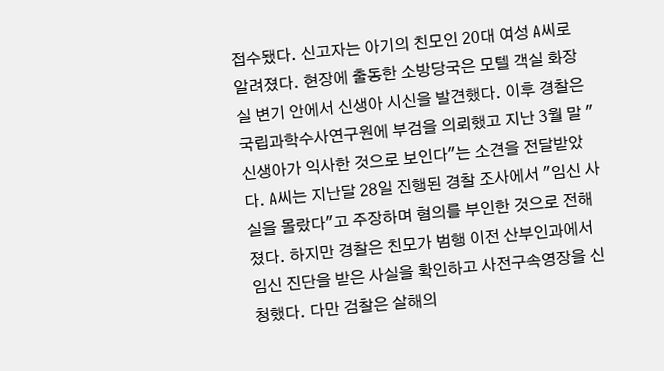접수됐다. 신고자는 아기의 친모인 20대 여성 A씨로 알려졌다. 현장에 출동한 소방당국은 모텔 객실 화장실 변기 안에서 신생아 시신을 발견했다. 이후 경찰은 국립과학수사연구원에 부검을 의뢰했고 지난 3월 말 "신생아가 익사한 것으로 보인다"는 소견을 전달받았다. A씨는 지난달 28일 진행된 경찰 조사에서 "임신 사실을 몰랐다"고 주장하며 혐의를 부인한 것으로 전해졌다. 하지만 경찰은 친모가 범행 이전 산부인과에서 임신 진단을 받은 사실을 확인하고 사전구속영장을 신청했다. 다만 검찰은 살해의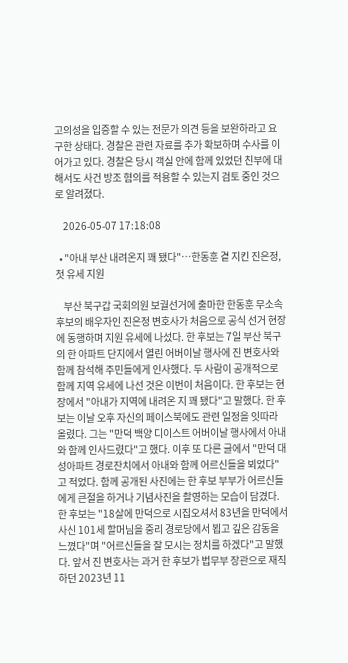고의성을 입증할 수 있는 전문가 의견 등을 보완하라고 요구한 상태다. 경찰은 관련 자료를 추가 확보하며 수사를 이어가고 있다. 경찰은 당시 객실 안에 함께 있었던 친부에 대해서도 사건 방조 혐의를 적용할 수 있는지 검토 중인 것으로 알려졌다.

    2026-05-07 17:18:08

  • "아내 부산 내려온지 꽤 됐다"…한동훈 곁 지킨 진은정, 첫 유세 지원

    부산 북구갑 국회의원 보궐선거에 출마한 한동훈 무소속 후보의 배우자인 진은정 변호사가 처음으로 공식 선거 현장에 동행하며 지원 유세에 나섰다. 한 후보는 7일 부산 북구의 한 아파트 단지에서 열린 어버이날 행사에 진 변호사와 함께 참석해 주민들에게 인사했다. 두 사람이 공개적으로 함께 지역 유세에 나선 것은 이번이 처음이다. 한 후보는 현장에서 "아내가 지역에 내려온 지 꽤 됐다"고 말했다. 한 후보는 이날 오후 자신의 페이스북에도 관련 일정을 잇따라 올렸다. 그는 "만덕 백양 디이스트 어버이날 행사에서 아내와 함께 인사드렸다"고 했다. 이후 또 다른 글에서 "만덕 대성아파트 경로잔치에서 아내와 함께 어르신들을 뵈었다"고 적었다. 함께 공개된 사진에는 한 후보 부부가 어르신들에게 큰절을 하거나 기념사진을 촬영하는 모습이 담겼다. 한 후보는 "18살에 만덕으로 시집오셔서 83년을 만덕에서 사신 101세 할머님을 중리 경로당에서 뵙고 깊은 감동을 느꼈다"며 "어르신들을 잘 모시는 정치를 하겠다"고 말했다. 앞서 진 변호사는 과거 한 후보가 법무부 장관으로 재직하던 2023년 11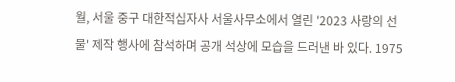월, 서울 중구 대한적십자사 서울사무소에서 열린 '2023 사랑의 선물' 제작 행사에 참석하며 공개 석상에 모습을 드러낸 바 있다. 1975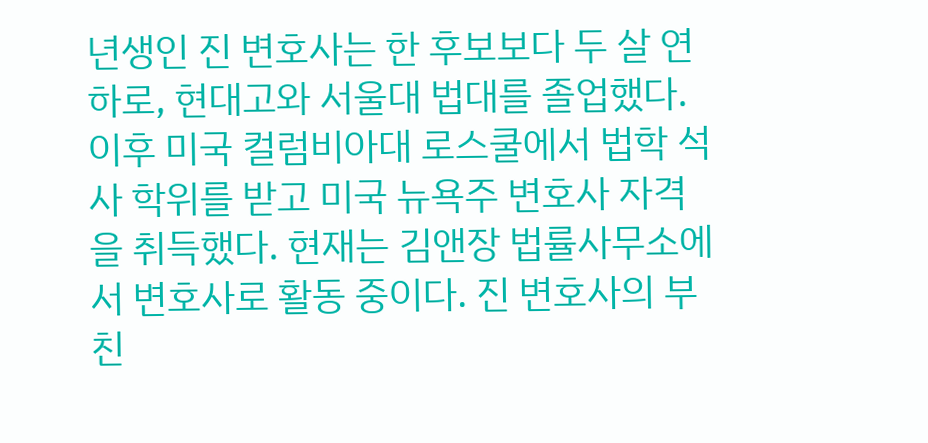년생인 진 변호사는 한 후보보다 두 살 연하로, 현대고와 서울대 법대를 졸업했다. 이후 미국 컬럼비아대 로스쿨에서 법학 석사 학위를 받고 미국 뉴욕주 변호사 자격을 취득했다. 현재는 김앤장 법률사무소에서 변호사로 활동 중이다. 진 변호사의 부친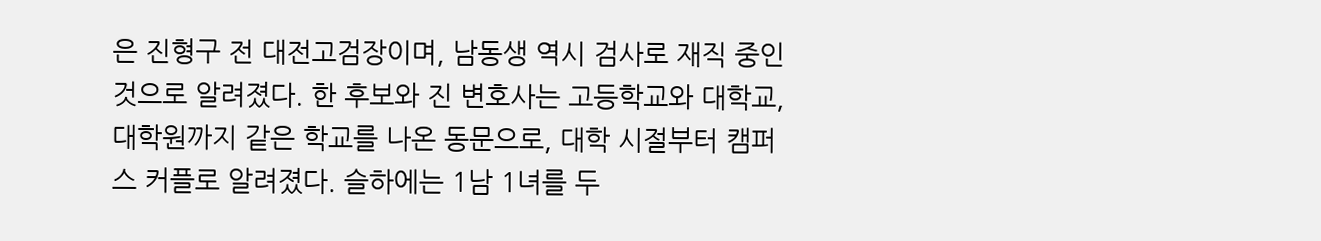은 진형구 전 대전고검장이며, 남동생 역시 검사로 재직 중인 것으로 알려졌다. 한 후보와 진 변호사는 고등학교와 대학교, 대학원까지 같은 학교를 나온 동문으로, 대학 시절부터 캠퍼스 커플로 알려졌다. 슬하에는 1남 1녀를 두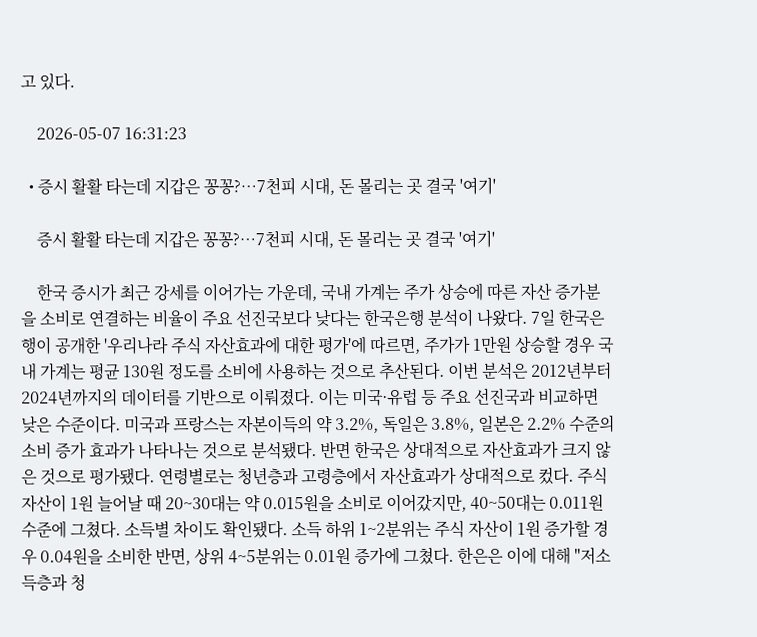고 있다.

    2026-05-07 16:31:23

  • 증시 활활 타는데 지갑은 꽁꽁?…7천피 시대, 돈 몰리는 곳 결국 '여기'

    증시 활활 타는데 지갑은 꽁꽁?…7천피 시대, 돈 몰리는 곳 결국 '여기'

    한국 증시가 최근 강세를 이어가는 가운데, 국내 가계는 주가 상승에 따른 자산 증가분을 소비로 연결하는 비율이 주요 선진국보다 낮다는 한국은행 분석이 나왔다. 7일 한국은행이 공개한 '우리나라 주식 자산효과에 대한 평가'에 따르면, 주가가 1만원 상승할 경우 국내 가계는 평균 130원 정도를 소비에 사용하는 것으로 추산된다. 이번 분석은 2012년부터 2024년까지의 데이터를 기반으로 이뤄졌다. 이는 미국·유럽 등 주요 선진국과 비교하면 낮은 수준이다. 미국과 프랑스는 자본이득의 약 3.2%, 독일은 3.8%, 일본은 2.2% 수준의 소비 증가 효과가 나타나는 것으로 분석됐다. 반면 한국은 상대적으로 자산효과가 크지 않은 것으로 평가됐다. 연령별로는 청년층과 고령층에서 자산효과가 상대적으로 컸다. 주식 자산이 1원 늘어날 때 20~30대는 약 0.015원을 소비로 이어갔지만, 40~50대는 0.011원 수준에 그쳤다. 소득별 차이도 확인됐다. 소득 하위 1~2분위는 주식 자산이 1원 증가할 경우 0.04원을 소비한 반면, 상위 4~5분위는 0.01원 증가에 그쳤다. 한은은 이에 대해 "저소득층과 청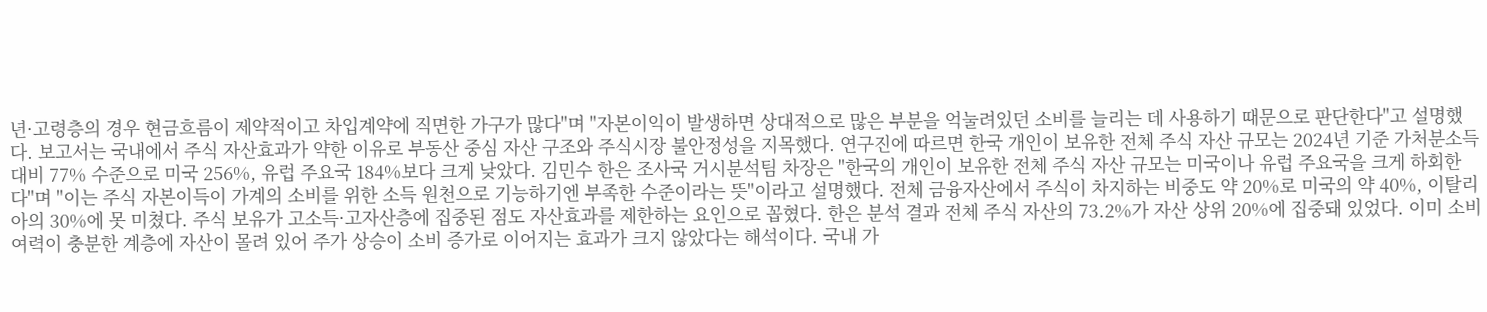년·고령층의 경우 현금흐름이 제약적이고 차입계약에 직면한 가구가 많다"며 "자본이익이 발생하면 상대적으로 많은 부분을 억눌려있던 소비를 늘리는 데 사용하기 때문으로 판단한다"고 설명했다. 보고서는 국내에서 주식 자산효과가 약한 이유로 부동산 중심 자산 구조와 주식시장 불안정성을 지목했다. 연구진에 따르면 한국 개인이 보유한 전체 주식 자산 규모는 2024년 기준 가처분소득 대비 77% 수준으로 미국 256%, 유럽 주요국 184%보다 크게 낮았다. 김민수 한은 조사국 거시분석팀 차장은 "한국의 개인이 보유한 전체 주식 자산 규모는 미국이나 유럽 주요국을 크게 하회한다"며 "이는 주식 자본이득이 가계의 소비를 위한 소득 원천으로 기능하기엔 부족한 수준이라는 뜻"이라고 설명했다. 전체 금융자산에서 주식이 차지하는 비중도 약 20%로 미국의 약 40%, 이탈리아의 30%에 못 미쳤다. 주식 보유가 고소득·고자산층에 집중된 점도 자산효과를 제한하는 요인으로 꼽혔다. 한은 분석 결과 전체 주식 자산의 73.2%가 자산 상위 20%에 집중돼 있었다. 이미 소비 여력이 충분한 계층에 자산이 몰려 있어 주가 상승이 소비 증가로 이어지는 효과가 크지 않았다는 해석이다. 국내 가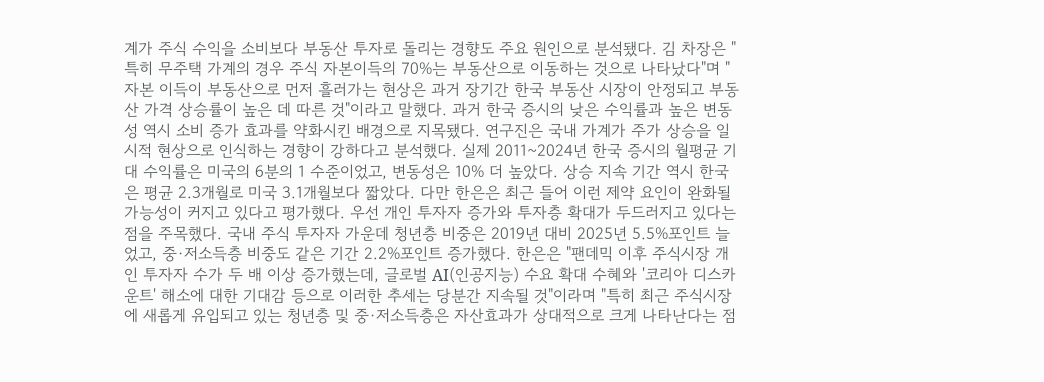계가 주식 수익을 소비보다 부동산 투자로 돌리는 경향도 주요 원인으로 분석됐다. 김 차장은 "특히 무주택 가계의 경우 주식 자본이득의 70%는 부동산으로 이동하는 것으로 나타났다"며 "자본 이득이 부동산으로 먼저 흘러가는 현상은 과거 장기간 한국 부동산 시장이 안정되고 부동산 가격 상승률이 높은 데 따른 것"이라고 말했다. 과거 한국 증시의 낮은 수익률과 높은 변동성 역시 소비 증가 효과를 약화시킨 배경으로 지목됐다. 연구진은 국내 가계가 주가 상승을 일시적 현상으로 인식하는 경향이 강하다고 분석했다. 실제 2011~2024년 한국 증시의 월평균 기대 수익률은 미국의 6분의 1 수준이었고, 변동성은 10% 더 높았다. 상승 지속 기간 역시 한국은 평균 2.3개월로 미국 3.1개월보다 짧았다. 다만 한은은 최근 들어 이런 제약 요인이 완화될 가능성이 커지고 있다고 평가했다. 우선 개인 투자자 증가와 투자층 확대가 두드러지고 있다는 점을 주목했다. 국내 주식 투자자 가운데 청년층 비중은 2019년 대비 2025년 5.5%포인트 늘었고, 중·저소득층 비중도 같은 기간 2.2%포인트 증가했다. 한은은 "팬데믹 이후 주식시장 개인 투자자 수가 두 배 이상 증가했는데, 글로벌 AI(인공지능) 수요 확대 수혜와 '코리아 디스카운트' 해소에 대한 기대감 등으로 이러한 추세는 당분간 지속될 것"이라며 "특히 최근 주식시장에 새롭게 유입되고 있는 청년층 및 중·저소득층은 자산효과가 상대적으로 크게 나타난다는 점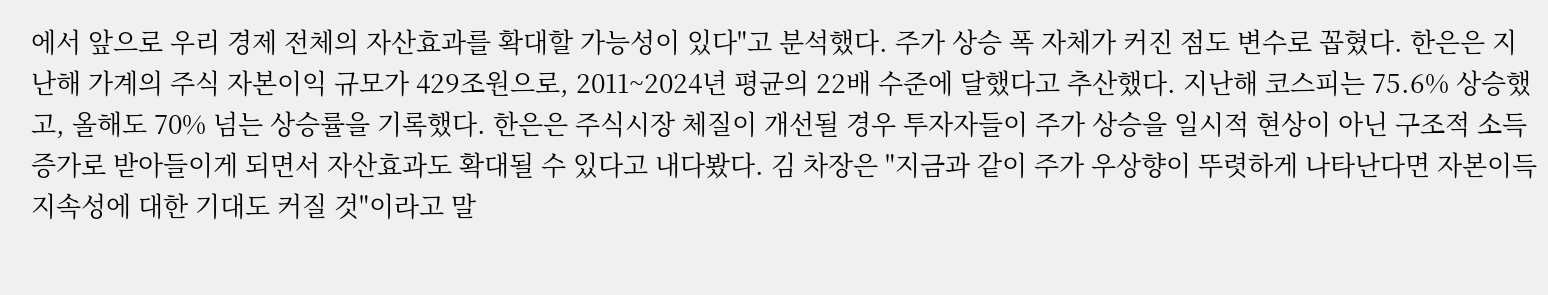에서 앞으로 우리 경제 전체의 자산효과를 확대할 가능성이 있다"고 분석했다. 주가 상승 폭 자체가 커진 점도 변수로 꼽혔다. 한은은 지난해 가계의 주식 자본이익 규모가 429조원으로, 2011~2024년 평균의 22배 수준에 달했다고 추산했다. 지난해 코스피는 75.6% 상승했고, 올해도 70% 넘는 상승률을 기록했다. 한은은 주식시장 체질이 개선될 경우 투자자들이 주가 상승을 일시적 현상이 아닌 구조적 소득 증가로 받아들이게 되면서 자산효과도 확대될 수 있다고 내다봤다. 김 차장은 "지금과 같이 주가 우상향이 뚜렷하게 나타난다면 자본이득 지속성에 대한 기대도 커질 것"이라고 말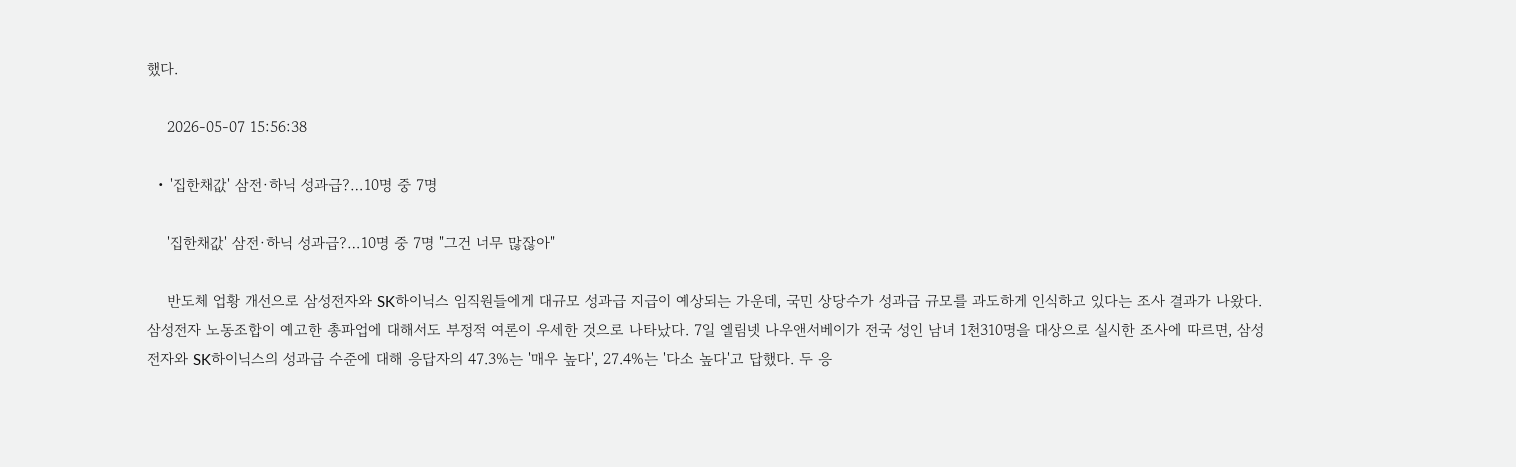했다.

    2026-05-07 15:56:38

  • '집한채값' 삼전·하닉 성과급?…10명 중 7명

    '집한채값' 삼전·하닉 성과급?…10명 중 7명 "그건 너무 많잖아"

    반도체 업황 개선으로 삼성전자와 SK하이닉스 임직원들에게 대규모 성과급 지급이 예상되는 가운데, 국민 상당수가 성과급 규모를 과도하게 인식하고 있다는 조사 결과가 나왔다. 삼성전자 노동조합이 예고한 총파업에 대해서도 부정적 여론이 우세한 것으로 나타났다. 7일 엘림넷 나우앤서베이가 전국 성인 남녀 1천310명을 대상으로 실시한 조사에 따르면, 삼성전자와 SK하이닉스의 성과급 수준에 대해 응답자의 47.3%는 '매우 높다', 27.4%는 '다소 높다'고 답했다. 두 응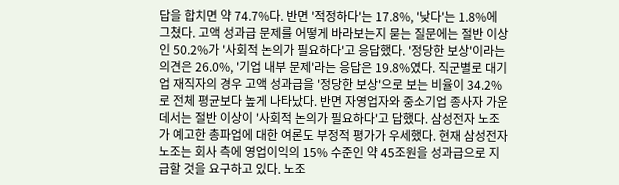답을 합치면 약 74.7%다. 반면 '적정하다'는 17.8%, '낮다'는 1.8%에 그쳤다. 고액 성과급 문제를 어떻게 바라보는지 묻는 질문에는 절반 이상인 50.2%가 '사회적 논의가 필요하다'고 응답했다. '정당한 보상'이라는 의견은 26.0%, '기업 내부 문제'라는 응답은 19.8%였다. 직군별로 대기업 재직자의 경우 고액 성과급을 '정당한 보상'으로 보는 비율이 34.2%로 전체 평균보다 높게 나타났다. 반면 자영업자와 중소기업 종사자 가운데서는 절반 이상이 '사회적 논의가 필요하다'고 답했다. 삼성전자 노조가 예고한 총파업에 대한 여론도 부정적 평가가 우세했다. 현재 삼성전자 노조는 회사 측에 영업이익의 15% 수준인 약 45조원을 성과급으로 지급할 것을 요구하고 있다. 노조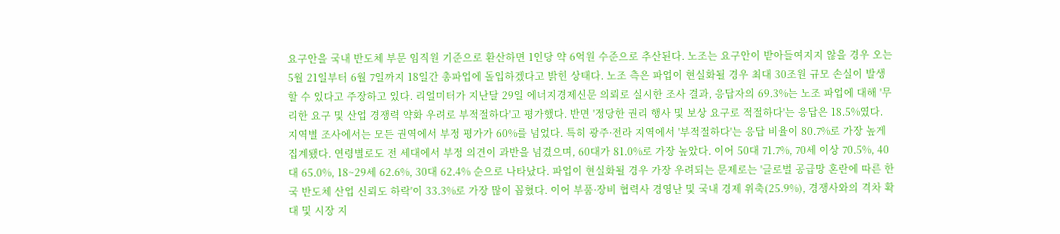요구안을 국내 반도체 부문 임직원 기준으로 환산하면 1인당 약 6억원 수준으로 추산된다. 노조는 요구안이 받아들여지지 않을 경우 오는 5월 21일부터 6월 7일까지 18일간 총파업에 돌입하겠다고 밝힌 상태다. 노조 측은 파업이 현실화될 경우 최대 30조원 규모 손실이 발생할 수 있다고 주장하고 있다. 리얼미터가 지난달 29일 에너지경제신문 의뢰로 실시한 조사 결과, 응답자의 69.3%는 노조 파업에 대해 '무리한 요구 및 산업 경쟁력 약화 우려로 부적절하다'고 평가했다. 반면 '정당한 권리 행사 및 보상 요구로 적절하다'는 응답은 18.5%였다. 지역별 조사에서는 모든 권역에서 부정 평가가 60%를 넘었다. 특히 광주·전라 지역에서 '부적절하다'는 응답 비율이 80.7%로 가장 높게 집계됐다. 연령별로도 전 세대에서 부정 의견이 과반을 넘겼으며, 60대가 81.0%로 가장 높았다. 이어 50대 71.7%, 70세 이상 70.5%, 40대 65.0%, 18~29세 62.6%, 30대 62.4% 순으로 나타났다. 파업이 현실화될 경우 가장 우려되는 문제로는 '글로벌 공급망 혼란에 따른 한국 반도체 산업 신뢰도 하락'이 33.3%로 가장 많이 꼽혔다. 이어 부품·장비 협력사 경영난 및 국내 경제 위축(25.9%), 경쟁사와의 격차 확대 및 시장 지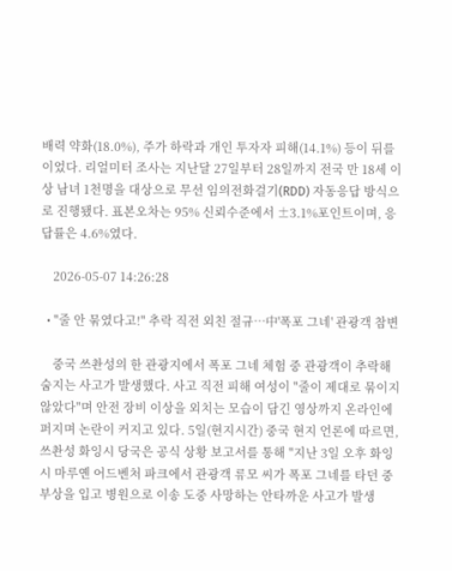배력 약화(18.0%), 주가 하락과 개인 투자자 피해(14.1%) 등이 뒤를 이었다. 리얼미터 조사는 지난달 27일부터 28일까지 전국 만 18세 이상 남녀 1천명을 대상으로 무선 임의전화걸기(RDD) 자동응답 방식으로 진행됐다. 표본오차는 95% 신뢰수준에서 ±3.1%포인트이며, 응답률은 4.6%였다.

    2026-05-07 14:26:28

  • "줄 안 묶였다고!" 추락 직전 외친 절규…中'폭포 그네' 관광객 참변

    중국 쓰촨성의 한 관광지에서 폭포 그네 체험 중 관광객이 추락해 숨지는 사고가 발생했다. 사고 직전 피해 여성이 "줄이 제대로 묶이지 않았다"며 안전 장비 이상을 외치는 모습이 담긴 영상까지 온라인에 퍼지며 논란이 커지고 있다. 5일(현지시간) 중국 현지 언론에 따르면, 쓰촨성 화잉시 당국은 공식 상황 보고서를 통해 "지난 3일 오후 화잉시 마루옌 어드벤처 파크에서 관광객 류모 씨가 폭포 그네를 타던 중 부상을 입고 병원으로 이송 도중 사망하는 안타까운 사고가 발생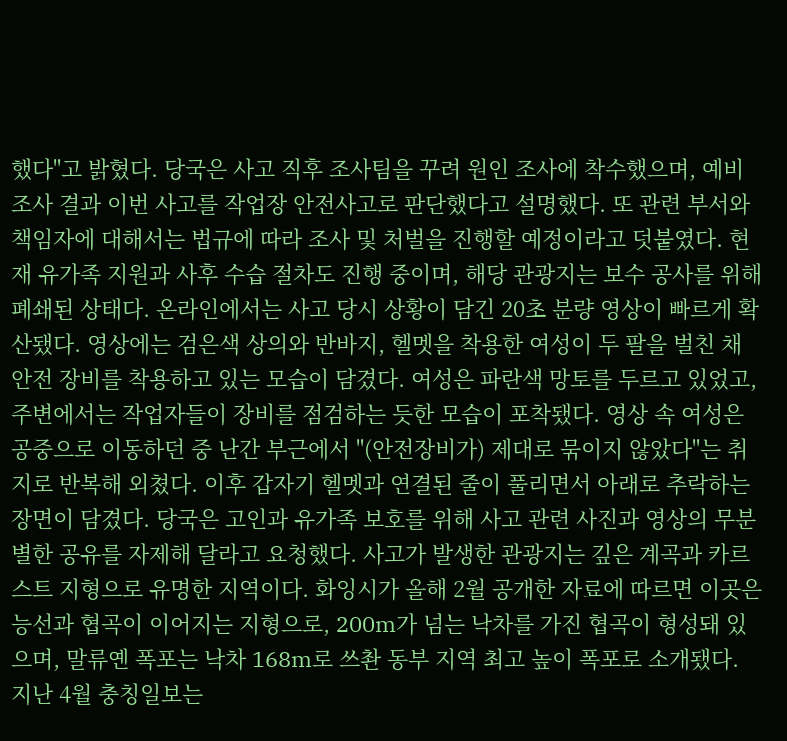했다"고 밝혔다. 당국은 사고 직후 조사팀을 꾸려 원인 조사에 착수했으며, 예비 조사 결과 이번 사고를 작업장 안전사고로 판단했다고 설명했다. 또 관련 부서와 책임자에 대해서는 법규에 따라 조사 및 처벌을 진행할 예정이라고 덧붙였다. 현재 유가족 지원과 사후 수습 절차도 진행 중이며, 해당 관광지는 보수 공사를 위해 폐쇄된 상태다. 온라인에서는 사고 당시 상황이 담긴 20초 분량 영상이 빠르게 확산됐다. 영상에는 검은색 상의와 반바지, 헬멧을 착용한 여성이 두 팔을 벌친 채 안전 장비를 착용하고 있는 모습이 담겼다. 여성은 파란색 망토를 두르고 있었고, 주변에서는 작업자들이 장비를 점검하는 듯한 모습이 포착됐다. 영상 속 여성은 공중으로 이동하던 중 난간 부근에서 "(안전장비가) 제대로 묶이지 않았다"는 취지로 반복해 외쳤다. 이후 갑자기 헬멧과 연결된 줄이 풀리면서 아래로 추락하는 장면이 담겼다. 당국은 고인과 유가족 보호를 위해 사고 관련 사진과 영상의 무분별한 공유를 자제해 달라고 요청했다. 사고가 발생한 관광지는 깊은 계곡과 카르스트 지형으로 유명한 지역이다. 화잉시가 올해 2월 공개한 자료에 따르면 이곳은 능선과 협곡이 이어지는 지형으로, 200m가 넘는 낙차를 가진 협곡이 형성돼 있으며, 말류옌 폭포는 낙차 168m로 쓰촨 동부 지역 최고 높이 폭포로 소개됐다. 지난 4월 충칭일보는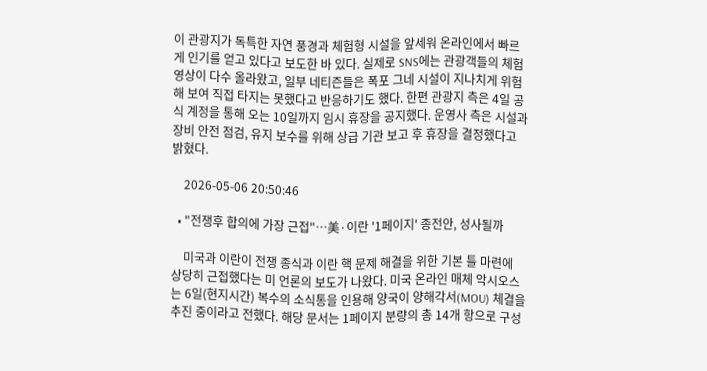이 관광지가 독특한 자연 풍경과 체험형 시설을 앞세워 온라인에서 빠르게 인기를 얻고 있다고 보도한 바 있다. 실제로 SNS에는 관광객들의 체험 영상이 다수 올라왔고, 일부 네티즌들은 폭포 그네 시설이 지나치게 위험해 보여 직접 타지는 못했다고 반응하기도 했다. 한편 관광지 측은 4일 공식 계정을 통해 오는 10일까지 임시 휴장을 공지했다. 운영사 측은 시설과 장비 안전 점검, 유지 보수를 위해 상급 기관 보고 후 휴장을 결정했다고 밝혔다.

    2026-05-06 20:50:46

  • "전쟁후 합의에 가장 근접"…美·이란 '1페이지' 종전안, 성사될까

    미국과 이란이 전쟁 종식과 이란 핵 문제 해결을 위한 기본 틀 마련에 상당히 근접했다는 미 언론의 보도가 나왔다. 미국 온라인 매체 악시오스는 6일(현지시간) 복수의 소식통을 인용해 양국이 양해각서(MOU) 체결을 추진 중이라고 전했다. 해당 문서는 1페이지 분량의 총 14개 항으로 구성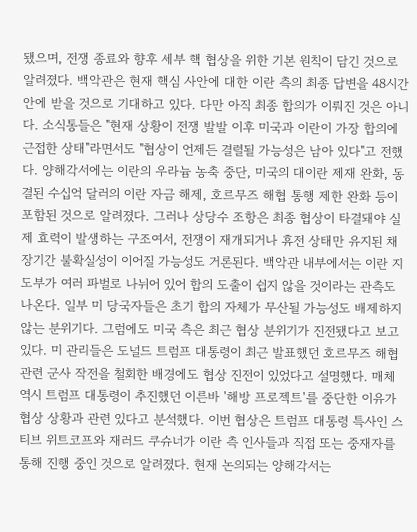됐으며, 전쟁 종료와 향후 세부 핵 협상을 위한 기본 원칙이 담긴 것으로 알려졌다. 백악관은 현재 핵심 사안에 대한 이란 측의 최종 답변을 48시간 안에 받을 것으로 기대하고 있다. 다만 아직 최종 합의가 이뤄진 것은 아니다. 소식통들은 "현재 상황이 전쟁 발발 이후 미국과 이란이 가장 합의에 근접한 상태"라면서도 "협상이 언제든 결렬될 가능성은 남아 있다"고 전했다. 양해각서에는 이란의 우라늄 농축 중단, 미국의 대이란 제재 완화, 동결된 수십억 달러의 이란 자금 해제, 호르무즈 해협 통행 제한 완화 등이 포함된 것으로 알려졌다. 그러나 상당수 조항은 최종 협상이 타결돼야 실제 효력이 발생하는 구조여서, 전쟁이 재개되거나 휴전 상태만 유지된 채 장기간 불확실성이 이어질 가능성도 거론된다. 백악관 내부에서는 이란 지도부가 여러 파벌로 나뉘어 있어 합의 도출이 쉽지 않을 것이라는 관측도 나온다. 일부 미 당국자들은 초기 합의 자체가 무산될 가능성도 배제하지 않는 분위기다. 그럼에도 미국 측은 최근 협상 분위기가 진전됐다고 보고 있다. 미 관리들은 도널드 트럼프 대통령이 최근 발표했던 호르무즈 해협 관련 군사 작전을 철회한 배경에도 협상 진전이 있었다고 설명했다. 매체 역시 트럼프 대통령이 추진했던 이른바 '해방 프로젝트'를 중단한 이유가 협상 상황과 관련 있다고 분석했다. 이번 협상은 트럼프 대통령 특사인 스티브 위트코프와 재러드 쿠슈너가 이란 측 인사들과 직접 또는 중재자를 통해 진행 중인 것으로 알려졌다. 현재 논의되는 양해각서는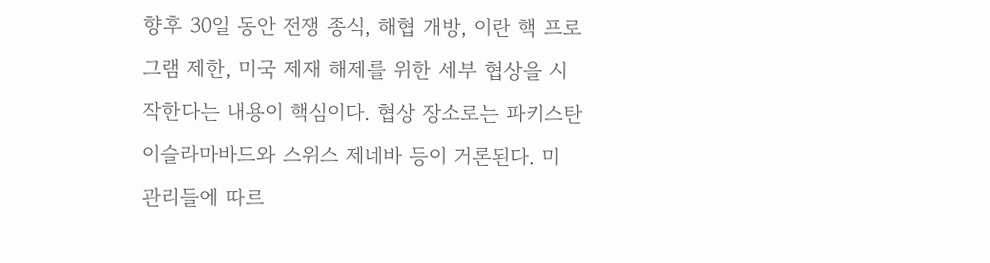향후 30일 동안 전쟁 종식, 해협 개방, 이란 핵 프로그램 제한, 미국 제재 해제를 위한 세부 협상을 시작한다는 내용이 핵심이다. 협상 장소로는 파키스탄 이슬라마바드와 스위스 제네바 등이 거론된다. 미 관리들에 따르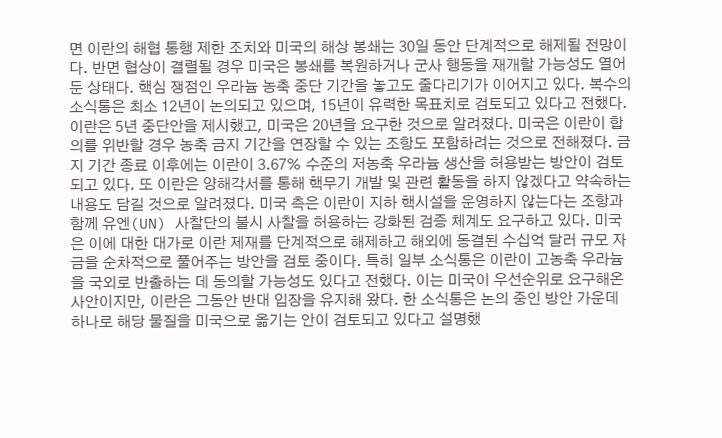면 이란의 해협 통행 제한 조치와 미국의 해상 봉쇄는 30일 동안 단계적으로 해제될 전망이다. 반면 협상이 결렬될 경우 미국은 봉쇄를 복원하거나 군사 행동을 재개할 가능성도 열어둔 상태다. 핵심 쟁점인 우라늄 농축 중단 기간을 놓고도 줄다리기가 이어지고 있다. 복수의 소식통은 최소 12년이 논의되고 있으며, 15년이 유력한 목표치로 검토되고 있다고 전했다. 이란은 5년 중단안을 제시했고, 미국은 20년을 요구한 것으로 알려졌다. 미국은 이란이 합의를 위반할 경우 농축 금지 기간을 연장할 수 있는 조항도 포함하려는 것으로 전해졌다. 금지 기간 종료 이후에는 이란이 3.67% 수준의 저농축 우라늄 생산을 허용받는 방안이 검토되고 있다. 또 이란은 양해각서를 통해 핵무기 개발 및 관련 활동을 하지 않겠다고 약속하는 내용도 담길 것으로 알려졌다. 미국 측은 이란이 지하 핵시설을 운영하지 않는다는 조항과 함께 유엔(UN) 사찰단의 불시 사찰을 허용하는 강화된 검증 체계도 요구하고 있다. 미국은 이에 대한 대가로 이란 제재를 단계적으로 해제하고 해외에 동결된 수십억 달러 규모 자금을 순차적으로 풀어주는 방안을 검토 중이다. 특히 일부 소식통은 이란이 고농축 우라늄을 국외로 반출하는 데 동의할 가능성도 있다고 전했다. 이는 미국이 우선순위로 요구해온 사안이지만, 이란은 그동안 반대 입장을 유지해 왔다. 한 소식통은 논의 중인 방안 가운데 하나로 해당 물질을 미국으로 옮기는 안이 검토되고 있다고 설명했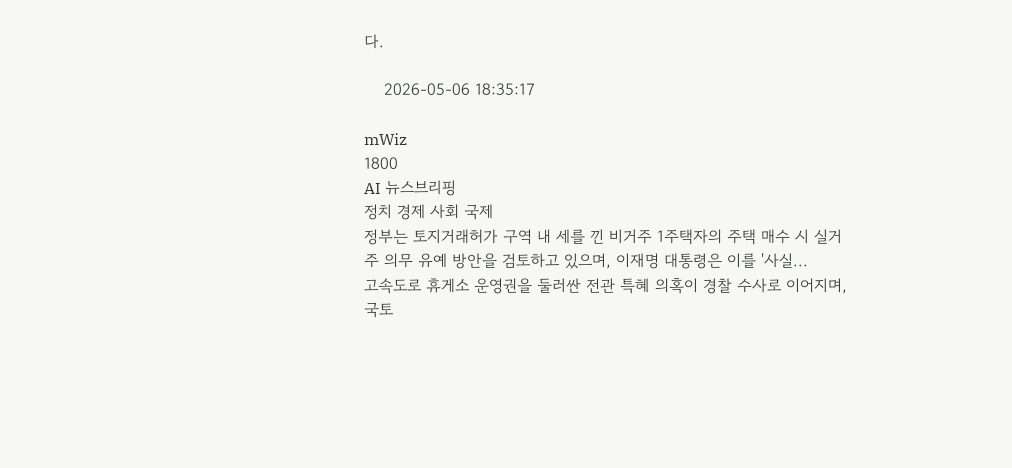다.

    2026-05-06 18:35:17

mWiz
1800
AI 뉴스브리핑
정치 경제 사회 국제
정부는 토지거래허가 구역 내 세를 낀 비거주 1주택자의 주택 매수 시 실거주 의무 유예 방안을 검토하고 있으며, 이재명 대통령은 이를 '사실...
고속도로 휴게소 운영권을 둘러싼 전관 특혜 의혹이 경찰 수사로 이어지며, 국토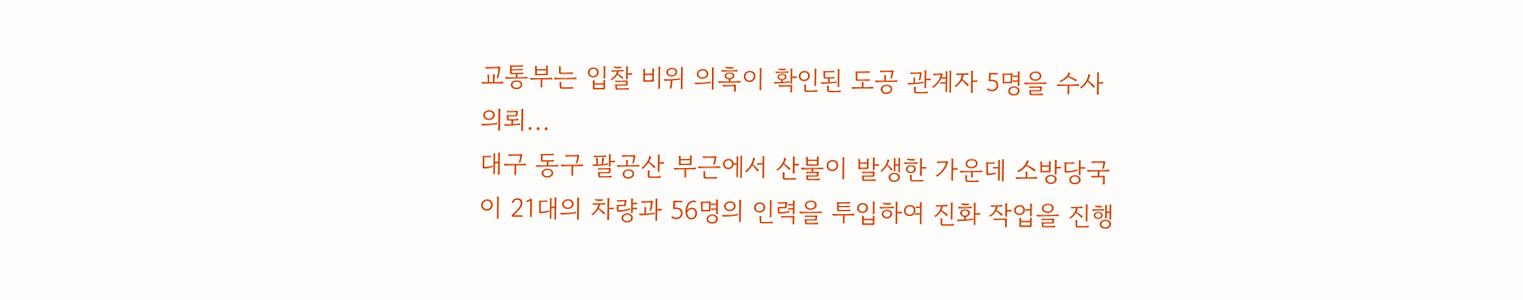교통부는 입찰 비위 의혹이 확인된 도공 관계자 5명을 수사 의뢰...
대구 동구 팔공산 부근에서 산불이 발생한 가운데 소방당국이 21대의 차량과 56명의 인력을 투입하여 진화 작업을 진행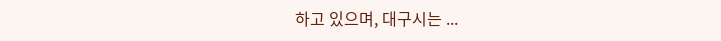하고 있으며, 대구시는 ...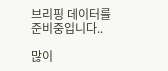브리핑 데이터를 준비중입니다..

많이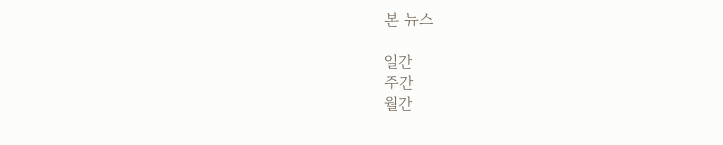본 뉴스

일간
주간
월간